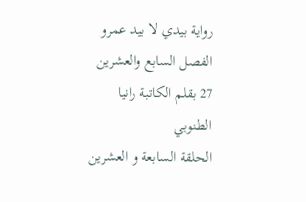رواية بيدي لا بيد عمرو الفصل السابع والعشرين 27 بقلم الكاتبة رانيا الطنوبي
الحلقة السابعة و العشرين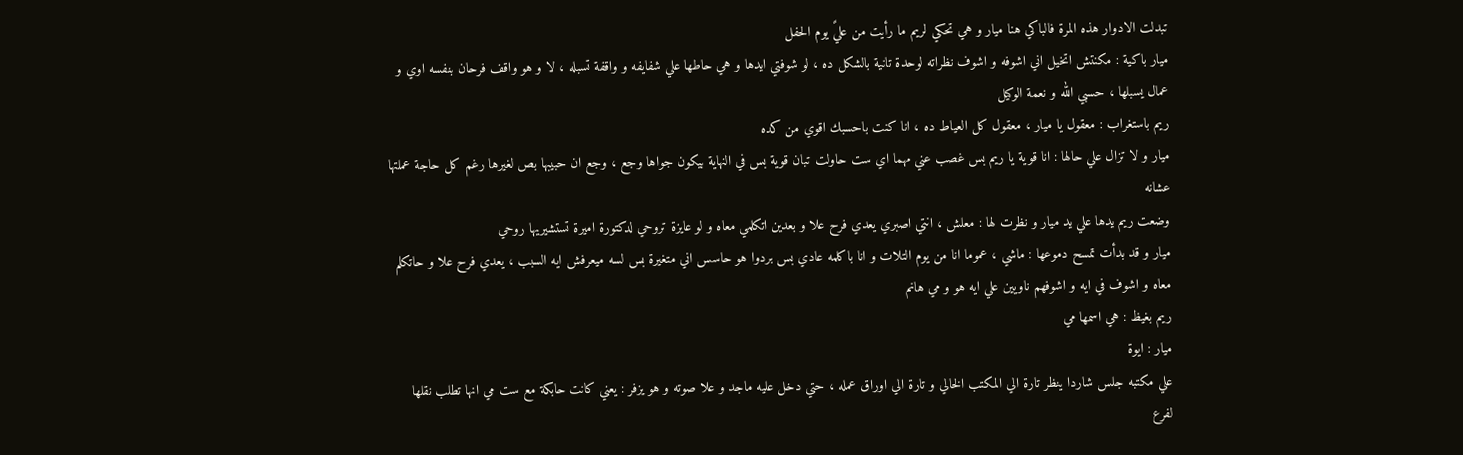تبدلت الادوار هذه المرة فالباكي هنا ميار و هي تحكي لريم ما رأيت من عليً يوم الحفل
ميار باكية : مكنتش اتخيل اني اشوفه و اشوف نظراته لوحدة تانية بالشكل ده ، لو شوفتي ايدها و هي حاطها علي شفايفه و واقفة تسبله ، لا و هو واقف فرحان بنفسه اوي و عمال يسبلها ، حسبي الله و نعمة الوكيل
ريم باستغراب : معقول يا ميار ، معقول كل العياط ده ، انا كنت باحسبك اقوي من كده
ميار و لا تزال علي حالها : انا قوية يا ريم بس غصب عني مهما اي ست حاولت تبان قوية بس في النهاية بيكون جواها وجع ، وجع ان حبيبها بص لغيرها رغم كل حاجة عملتها عشانه
وضعت ريم يدها علي يد ميار و نظرت لها : معلش ، انتي اصبري يعدي فرح علا و بعدين اتكلمي معاه و لو عايزة تروحي لدكتورة اميرة تستشيريها روحي
ميار و قد بدأت تمسح دموعها : ماشي ، عموما انا من يوم التلات و انا باكلمه عادي بس بردوا هو حاسس اني متغيرة بس لسه ميعرفش ايه السبب ، يعدي فرح علا و حاتكلم معاه و اشوف في ايه و اشوفهم ناويين علي ايه هو و مي هانم
ريم بغيظ : هي اسمها مي
ميار : ايوة
علي مكتبه جلس شاردا ينظر تارة الي المكتب الخالي و تارة الي اوراق عمله ، حتي دخل عليه ماجد و علا صوته و هو يزفر : يعني كانت حابكة مع ست مي انها تطلب نقلها لفرع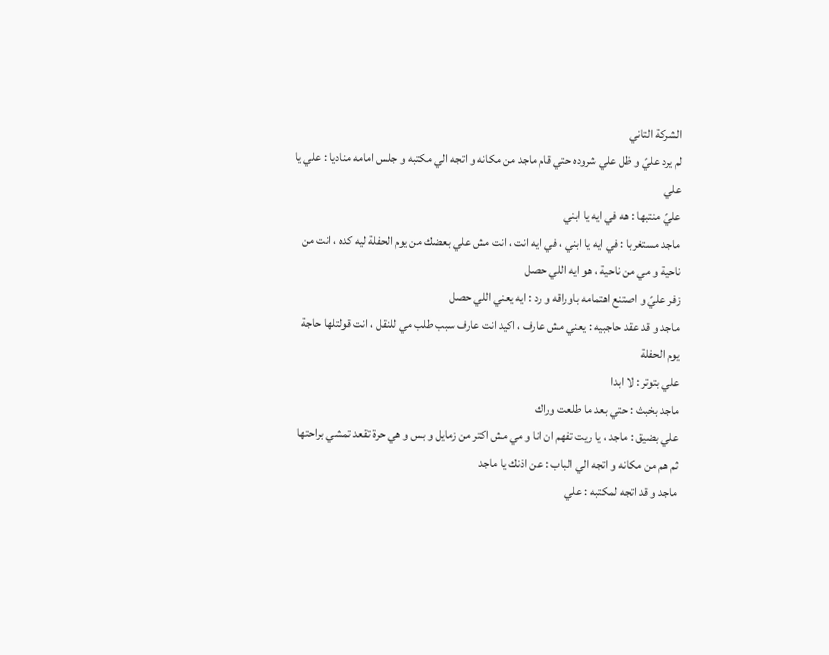الشركة التاني
لم يرد عليً و ظل علي شروده حتي قام ماجد من مكانه و اتجه الي مكتبه و جلس امامه مناديا : علي يا علي
عليً منتبها : هه في ايه يا ابني
ماجد مستغربا : في ايه يا ابني ، في ايه انت ، انت مش علي بعضك من يوم الحفلة ليه كده ، انت من ناحية و مي من ناحية ، هو ايه اللي حصل
زفر عليً و اصتنع اهتمامه باوراقه و رد : ايه يعني اللي حصل
ماجد و قد عقد حاجبيه : يعني مش عارف ، اكيد انت عارف سبب طلب مي للنقل ، انت قولتلها حاجة يوم الحفلة
علي بتوتر : لا ابدا
ماجد بخبث : حتي بعد ما طلعت وراك
علي بضيق : ماجد ، يا ريت تفهم ان انا و مي مش اكتر من زمايل و بس و هي حرة تقعد تمشي براحتها
ثم هم من مكانه و اتجه الي الباب : عن اذنك يا ماجد
ماجد و قد اتجه لمكتبه : علي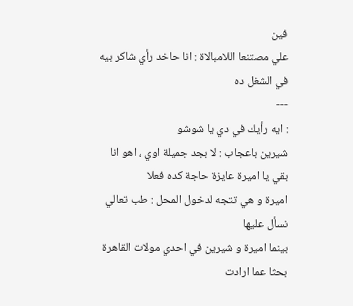فين
علي مصتنعا اللامبالاة : انا حاخد رأي شاكر بيه في الشغل ده
---
: ايه رأيك في دي يا شوشو
شيرين باعجاب : لا بجد جميلة اوي ، اهو انا بقي يا اميرة عايزة حاجة كده فعلا
اميرة و هي تتجه لدخول المحل : طب تعالي نسأل عليها
بينما اميرة و شيرين في احدي مولات القاهرة بحثا عما ارادت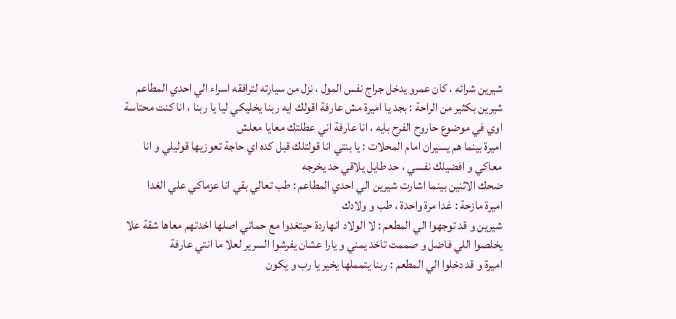شيرين شرائه ، كان عمرو يدخل جراج نفس المول ، نزل من سيارته لترافقه اسراء الي احدي المطاعم
شيرين بكثير من الراحة : بجد يا اميرة مش عارفة اقولك ايه ربنا يخليكي ليا يا ربنا ، انا كنت محتاسة اوي في موضوع حاروح الفرح بايه ، انا عارفة اني عطلتك معايا معلش
اميرة بينما هم يسيران امام المحلات : يا بنتي انا قولتلك قبل كده اي حاجة تعوزيها قوليلي و انا معاكي و افضيلك نفسي ، حد طايل يلاقي حد يخرجه
ضحك الاثنين بينما اشارت شيرين الي احدي المطاعم : طب تعالي بقي انا عزماكي علي الغدا
اميرة مازحة : غدا مرة واحدة ، طب و ولادك
شيرين و قد توجهوا الي المطعم : لا الولاد انهاردة حيتغدوا مع حماتي اصلها اخدتهم معاها شقة علا يخلصوا اللي فاضل و صممت تاخد يمني و يارا عشان يفرشوا السرير لعلا ما انتي عارفة
اميرة و قد دخلوا الي المطعم : ربنا يتمملها يخير يا رب و يكون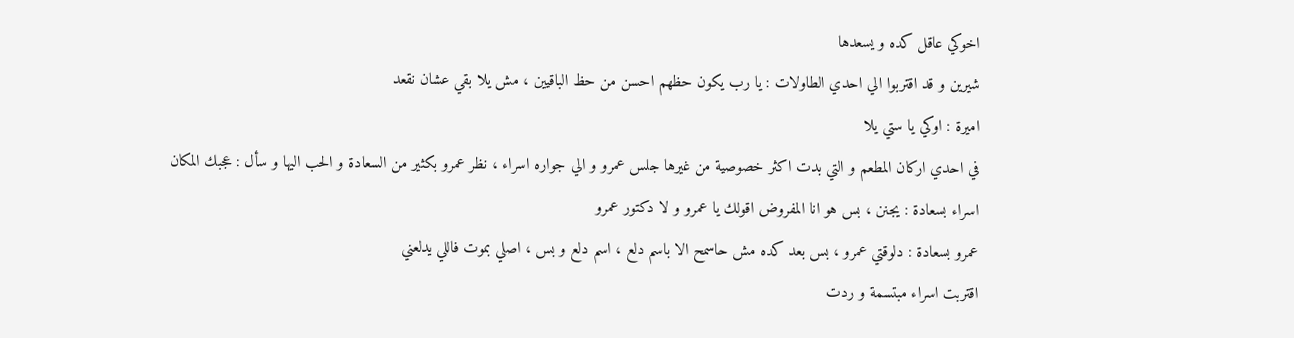اخوكي عاقل كده و يسعدها
شيرين و قد اقتربوا الي احدي الطاولات : يا رب يكون حظهم احسن من حظ الباقيين ، مش يلا بقي عشان نقعد
اميرة : اوكي يا ستي يلا
في احدي اركان المطعم و التي بدت اكثر خصوصية من غيرها جلس عمرو و الي جواره اسراء ، نظر عمرو بكثير من السعادة و الحب اليها و سأل : عجبك المكان
اسراء بسعادة : يجنن ، بس هو انا المفروض اقولك يا عمرو و لا دكتور عمرو
عمرو بسعادة : دلوقتي عمرو ، بس بعد كده مش حاسمح الا باسم دلع ، اسم دلع و بس ، اصلي بموت فاللي يدلعني
اقتربت اسراء مبتسمة و ردت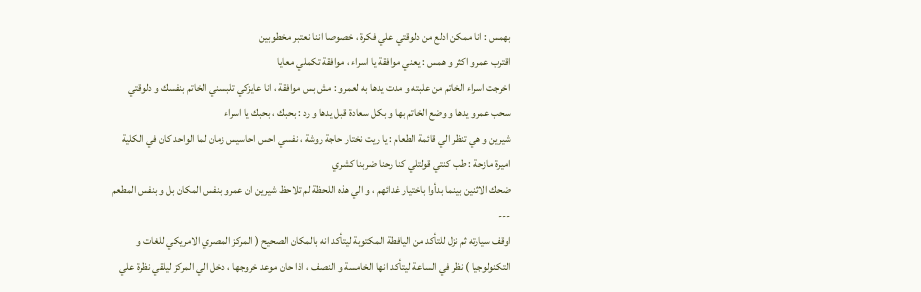بهمس : انا ممكن ادلع من دلوقتي علي فكرة ، خصوصا اننا نعتبر مخطوبين
اقترب عمرو اكثر و همس : يعني موافقة يا اسراء ، موافقة تكملي معايا
اخرجت اسراء الخاتم من علبته و مدت يدها به لعمرو : مش بس موافقة ، انا عايزكي تلبسني الخاتم بنفسك و دلوقتي
سحب عمرو يدها و وضع الخاتم بها و بكل سعادة قبل يدها و رد : بحبك ، بحبك يا اسراء
شيرين و هي تنظر الي قائمة الطعام : يا ريت نختار حاجة روشة ، نفسي احس احاسيس زمان لما الواحد كان في الكلية
اميرة مازحة : طب كنتي قولتلي كنا رحنا ضربنا كشري
ضحك الاثنين بينما بدأوا باختيار غدائهم ، و الي هذه اللحظة لم تلاحظ شيرين ان عمرو بنفس المكان بل و بنفس المطعم
---
اوقف سيارته ثم نزل للتأكد من اليافطة المكتوبة ليتأكد انه بالمكان الصحيح ( المركز المصري الامريكي للغات و التكنولوجيا ) نظر في الساعة ليتأكد انها الخامسة و النصف ، اذا حان موعد خروجها ، دخل الي المركز ليلقي نظرة علي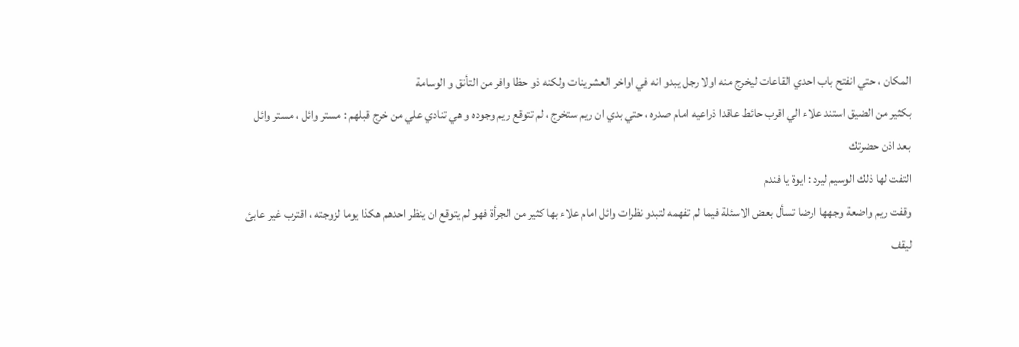المكان ، حتي انفتح باب احدي القاعات ليخرج منه اولا رجل يبدو انه في اواخر العشرينات ولكنه ذو حظا وافر من التأنق و الوسامة
بكثير من الضيق استند علاء الي اقرب حائط عاقدا ذراعيه امام صدره ، حتي بدي ان ريم ستخرج ، لم تتوقع ريم وجوده و هي تنادي علي من خرج قبلهم : مستر وائل ، مستر وائل بعد اذن حضرتك
التفت لها ذلك الوسيم ليرد : ايوة يا فندم
وقفت ريم واضعة وجهها ارضا تسأل بعض الاسئلة فيما لم تفهمه لتبدو نظرات وائل امام علاء بها كثير من الجرأة فهو لم يتوقع ان ينظر احدهم هكذا يوما لزوجته ، اقترب غير عابئ ليقف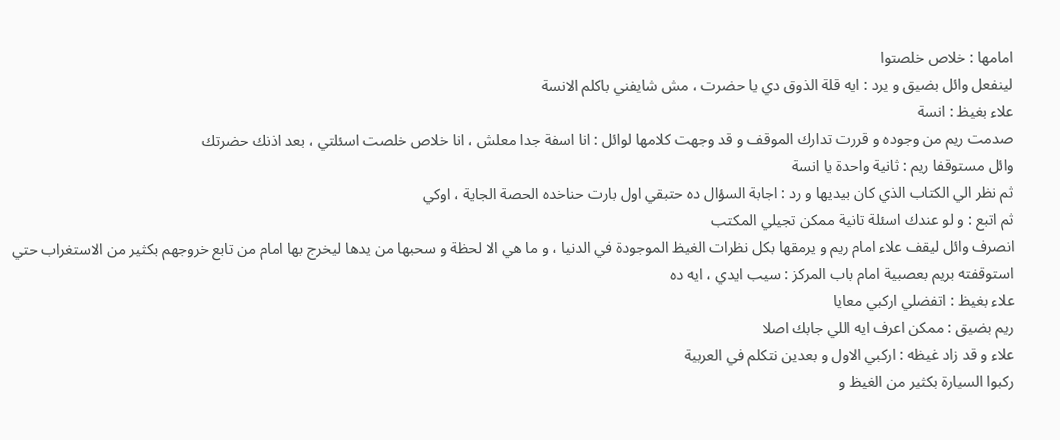امامها : خلاص خلصتوا
لينفعل وائل بضيق و يرد : ايه قلة الذوق دي يا حضرت ، مش شايفني باكلم الانسة
علاء بغيظ : انسة
صدمت ريم من وجوده و قررت تدارك الموقف و قد وجهت كلامها لوائل : انا اسفة جدا معلش ، انا خلاص خلصت اسئلتي ، بعد اذنك حضرتك
وائل مستوقفا ريم : ثانية واحدة يا انسة
ثم نظر الي الكتاب الذي كان بيديها و رد : اجابة السؤال ده حتبقي اول بارت حناخده الحصة الجاية ، اوكي
ثم اتبع : و لو عندك اسئلة تانية ممكن تجيلي المكتب
انصرف وائل ليقف علاء امام ريم و يرمقها بكل نظرات الغيظ الموجودة في الدنيا ، و ما هي الا لحظة و سحبها من يدها ليخرج بها امام من تابع خروجهم بكثير من الاستغراب حتي استوقفته بريم بعصبية امام باب المركز : سيب ايدي ، ايه ده
علاء بغيظ : اتفضلي اركبي معايا
ريم بضيق : ممكن اعرف ايه اللي جابك اصلا
علاء و قد زاد غيظه : اركبي الاول و بعدين نتكلم في العربية
ركبوا السيارة بكثير من الغيظ و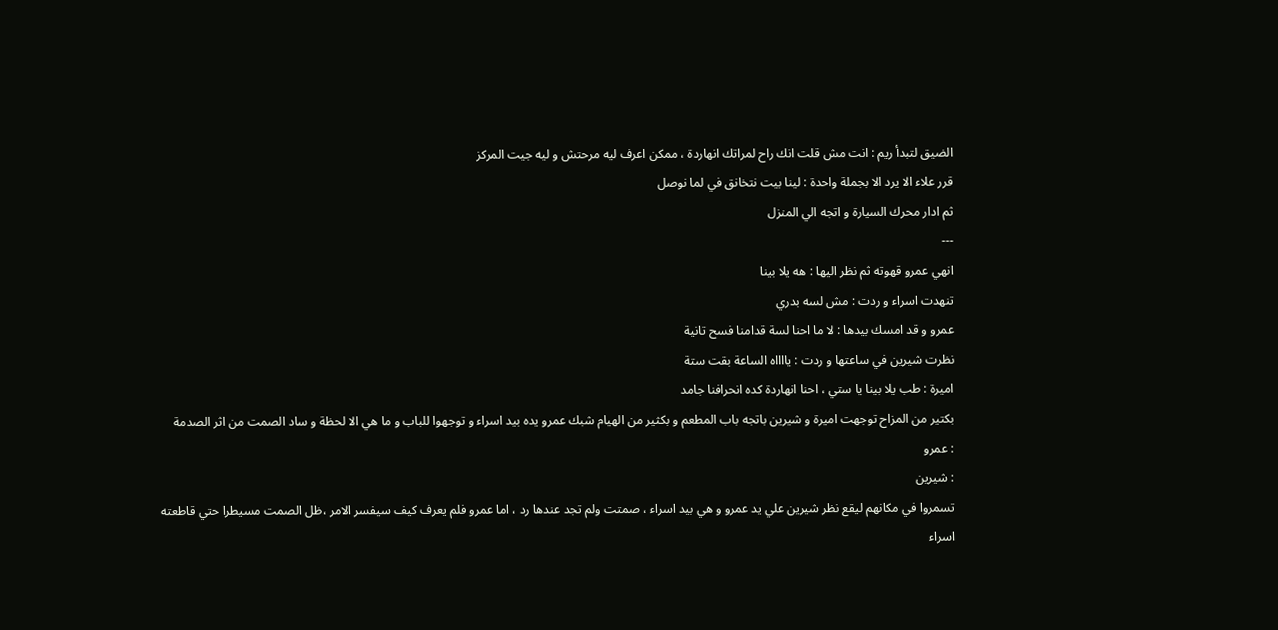الضيق لتبدأ ريم : انت مش قلت انك راح لمراتك انهاردة ، ممكن اعرف ليه مرحتش و ليه جيت المركز
قرر علاء الا يرد الا بجملة واحدة : لينا بيت نتخانق في لما نوصل
ثم ادار محرك السيارة و اتجه الي المنزل
---
انهي عمرو قهوته ثم نظر اليها : هه يلا بينا
تنهدت اسراء و ردت : مش لسه بدري
عمرو و قد امسك بيدها : لا ما احنا لسة قدامنا فسح تانية
نظرت شيرين في ساعتها و ردت : يااااه الساعة بقت ستة
اميرة : طب يلا بينا يا ستي ، احنا انهاردة كده انحرافنا جامد
بكتير من المزاح توجهت اميرة و شيرين باتجه باب المطعم و بكثير من الهيام شبك عمرو يده بيد اسراء و توجهوا للباب و ما هي الا لحظة و ساد الصمت من اثر الصدمة
: عمرو
: شيرين
تسمروا في مكانهم ليقع نظر شيرين علي يد عمرو و هي بيد اسراء ، صمتت ولم تجد عندها رد ، اما عمرو فلم يعرف كيف سيفسر الامر ،ظل الصمت مسيطرا حتي قاطعته اسراء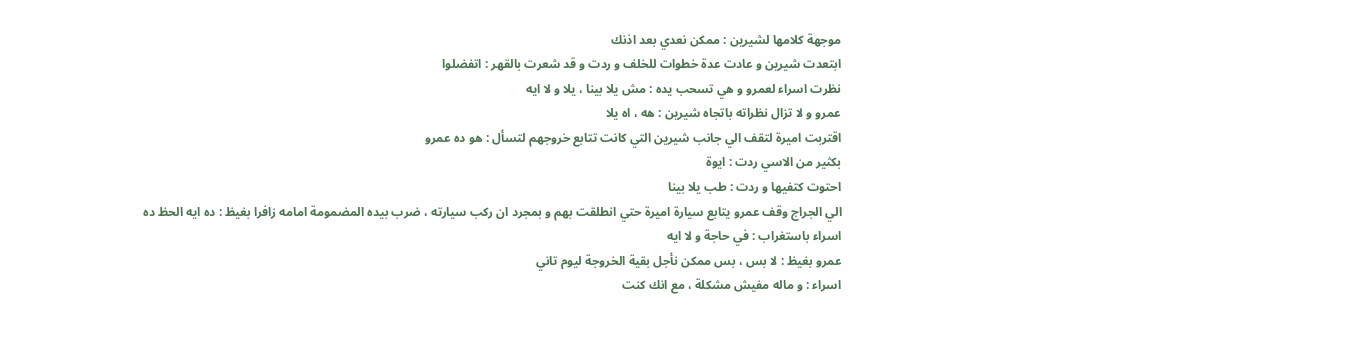موجهة كلامها لشيرين : ممكن نعدي بعد اذنك
ابتعدت شيرين و عادت عدة خطوات للخلف و ردت و قد شعرت بالقهر : اتفضلوا
نظرت اسراء لعمرو و هي تسحب يده : مش يلا بينا ، يلا و لا ايه
عمرو و لا تزال نظراته باتجاه شيرين : هه ، اه يلا
اقتربت اميرة لتقف الي جانب شيرين التي كانت تتابع خروجهم لتسأل : هو ده عمرو
بكثير من الاسي ردت : ايوة
احتوت كتفيها و ردت : طب يلا بينا
الي الجراج وقف عمرو يتابع سيارة اميرة حتي انطلقت بهم و بمجرد ان ركب سيارته ، ضرب بيده المضمومة امامه زافرا بغيظ : ده ايه الحظ ده
اسراء باستغراب : في حاجة و لا ايه
عمرو بغيظ : لا بس ، بس ممكن نأجل بقية الخروجة ليوم تاني
اسراء : و ماله مفيش مشكلة ، مع انك كنت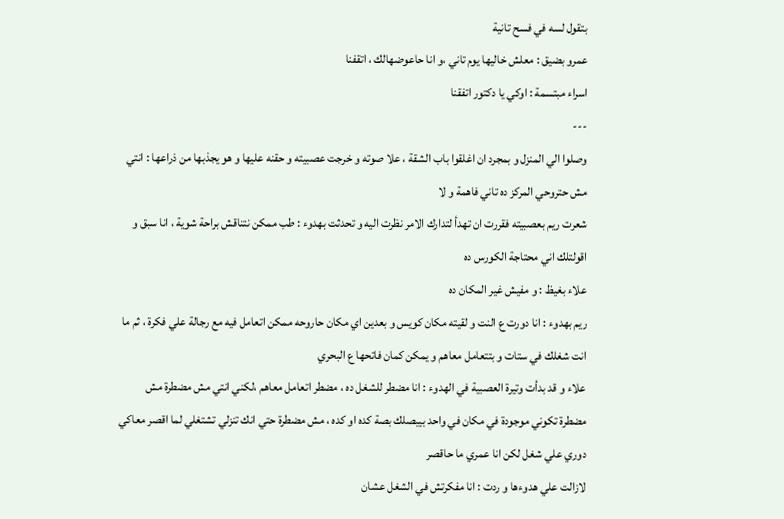بتقول لسه في فسح تانية
عمرو بضيق : معلش خاليها يوم تاني ،و انا حاعوضهالك ، اتقفنا
اسراء مبتسمة : اوكي يا دكتور اتفقنا
---
وصلوا الي المنزل و بمجرد ان اغلقوا باب الشقة ، علا صوته و خرجت عصبيته و حقنه عليها و هو يجذبها من ذراعها : انتي مش حتروحي المركز ده تاني فاهمة و لا
شعرت ريم بعصبيته فقررت ان تهدأ لتدارك الامر نظرت اليه و تحدثت بهدوء : طب ممكن نتناقش براحة شوية ، انا سبق و اقولتلك اني محتاجة الكورس ده
علاء بغيظ : و مفيش غير المكان ده
ريم بهدوء : انا دورت ع النت و لقيته مكان كويس و بعدين اي مكان حاروحه ممكن اتعامل فيه مع رجالة علي فكرة ، ثم ما انت شغلك في ستات و بتتعامل معاهم و يمكن كمان فاتحها ع البحري
علاء و قد بدأت وتيرة العصبية في الهدوء : انا مضطر للشغل ده ، مضطر اتعامل معاهم ،لكني انتي مش مضطرة مش مضطرة تكوني موجودة في مكان في واحد بيبصلك بصة كده او كده ، مش مضطرة حتي انك تنزلي تشتغلي لما اقصر معاكي دوري علي شغل لكن انا عمري ما حاقصر
لازالت علي هدوءها و ردت : انا مفكرتش في الشغل عشان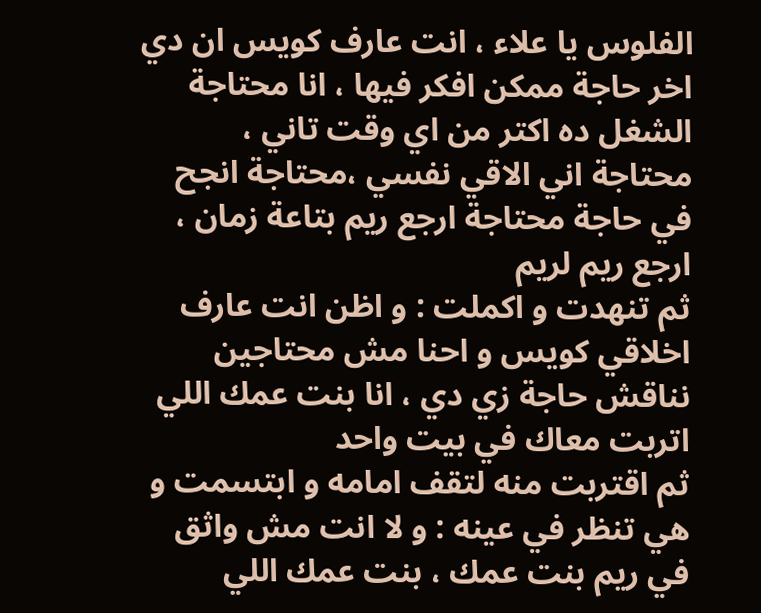الفلوس يا علاء ، انت عارف كويس ان دي اخر حاجة ممكن افكر فيها ، انا محتاجة الشغل ده اكتر من اي وقت تاني ، محتاجة اني الاقي نفسي ،محتاجة انجح في حاجة محتاجة ارجع ريم بتاعة زمان ، ارجع ريم لريم
ثم تنهدت و اكملت : و اظن انت عارف اخلاقي كويس و احنا مش محتاجين نناقش حاجة زي دي ، انا بنت عمك اللي اتربت معاك في بيت واحد
ثم اقتربت منه لتقف امامه و ابتسمت و هي تنظر في عينه : و لا انت مش واثق في ريم بنت عمك ، بنت عمك اللي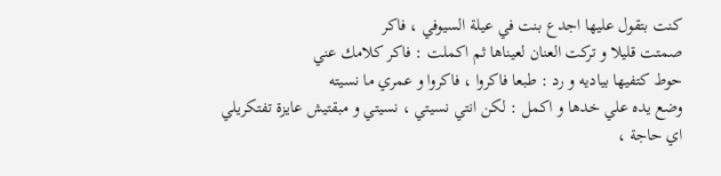كنت بتقول عليها اجدع بنت في عيلة السيوفي ، فاكر
صمتت قليلا و تركت العنان لعيناها ثم اكملت : فاكر كلامك عني
حوط كتفيها بياديه و رد : طبعا فاكروا ، فاكروا و عمري ما نسيته
وضع يده علي خدها و اكمل : لكن انتي نسيتي ، نسيتي و مبقتيش عايزة تفتكريلي اي حاجة ،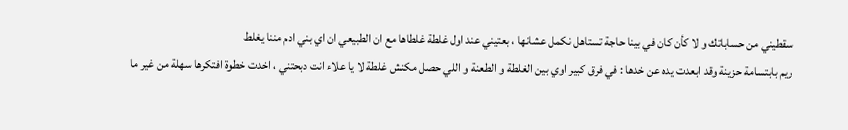سقطيني من حساباتك و لا كأن كان في بينا حاجة تستاهل نكمل عشانها ، بعتيني عند اول غلطة غلطاها مع ان الطبيعي ان اي بني ادم مننا يغلط
ريم بابتسامة حزينة وقد ابعدت يده عن خدها : في فرق كبير اوي بين الغلطة و الطعنة و اللي حصل مكنش غلطة لا يا علاء انت دبحتني ، اخدت خطوة افتكرها سهلة من غير ما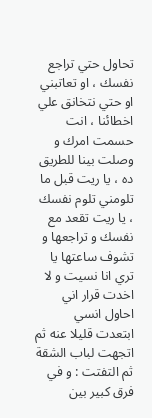تحاول حتي تراجع نفسك ، او تعاتبني او حتي نتخانق علي اخطائنا ، انت حسمت امرك و وصلت بينا للطريق ده ، يا ريت قبل ما تلومني تلوم نفسك ، يا ريت تقعد مع نفسك و تراجعها و تشوف ساعتها يا تري انا نسيت و لا اخدت قرار اني احاول انسي
ابتعدت قليلا عنه ثم اتجهت لباب الشقة ثم التفتت : و في فرق كبير بين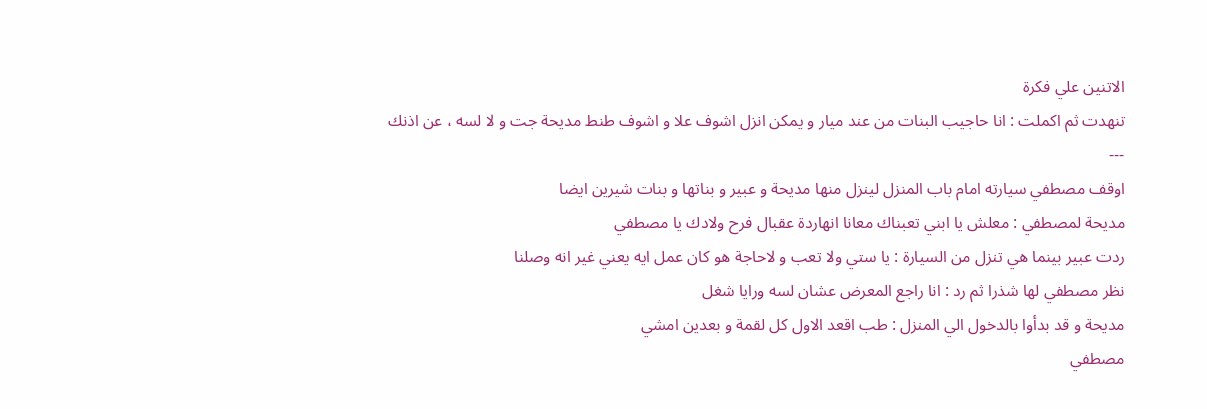الاتنين علي فكرة
تنهدت ثم اكملت : انا حاجيب البنات من عند ميار و يمكن انزل اشوف علا و اشوف طنط مديحة جت و لا لسه ، عن اذنك
---
اوقف مصطفي سيارته امام باب المنزل لينزل منها مديحة و عبير و بناتها و بنات شيرين ايضا
مديحة لمصطفي : معلش يا ابني تعبناك معانا انهاردة عقبال فرح ولادك يا مصطفي
ردت عبير بينما هي تنزل من السيارة : يا ستي ولا تعب و لاحاجة هو كان عمل ايه يعني غير انه وصلنا
نظر مصطفي لها شذرا ثم رد : انا راجع المعرض عشان لسه ورايا شغل
مديحة و قد بدأوا بالدخول الي المنزل : طب اقعد الاول كل لقمة و بعدين امشي
مصطفي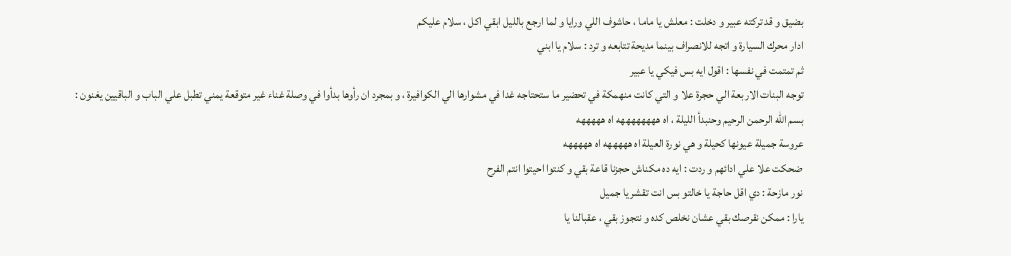بضيق و قد تركته عبير و دخلت : معلش يا ماما ، حاشوف اللي ورايا و لما ارجع بالليل ابقي اكل ، سلام عليكم
ادار محرك السيارة و اتجه للانصراف بينما مديحة تتابعه و ترد : سلام يا ابني
ثم تمتمت في نفسها : اقول ايه بس فيكي يا عبير
توجه البنات الاربعة الي حجرة علا و التي كانت منهمكة في تحضير ما ستحتاجه غدا في مشوارها الي الكوافيرة ، و بمجرد ان رأوها بدأوا في وصلة غناء غير متوقعة يمني تطبل علي الباب و الباقيين يغنون :
بسم الله الرحمن الرحيم وحنبدأ الليلة ، اه ههههههههه اه هههههه
عروسة جميلة عيونها كحيلة و هي نورة العيلة اه هههههه اه هههههه
ضحكت علا علي ادائهم و ردت : ايه ده مكناش حجزنا قاعة بقي و كنتوا احيتوا انتم الفرح
نور مازحة : دي اقل حاجة يا خالتو بس انت تقشر يا جميل
يارا : ممكن نقرصك بقي عشان نخلص كده و نتجوز بقي ، عقبالنا يا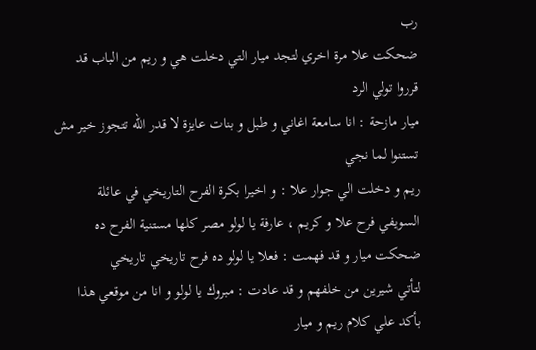رب
ضحكت علا مرة اخري لتجد ميار التي دخلت هي و ريم من الباب قد قرروا تولي الرد
ميار مازحة : انا سامعة اغاني و طبل و بنات عايزة لا قدر الله تتجوز خير مش تستنوا لما نجي
ريم و دخلت الي جوار علا : و اخيرا بكرة الفرح التاريخي في عائلة السويفي فرح علا و كريم ، عارفة يا لولو مصر كلها مستنية الفرح ده
ضحكت ميار و قد فهمت : فعلا يا لولو ده فرح تاريخي تاريخي
لتأتي شيرين من خلفهم و قد عادت : مبروك يا لولو و انا من موقعي هذا بأكد علي كلام ريم و ميار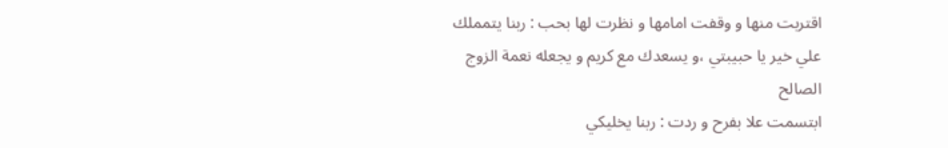اقتربت منها و وقفت امامها و نظرت لها بحب : ربنا يتمملك علي خير يا حبيبتي ،و يسعدك مع كريم و يجعله نعمة الزوج الصالح
ابتسمت علا بفرح و ردت : ربنا يخليكي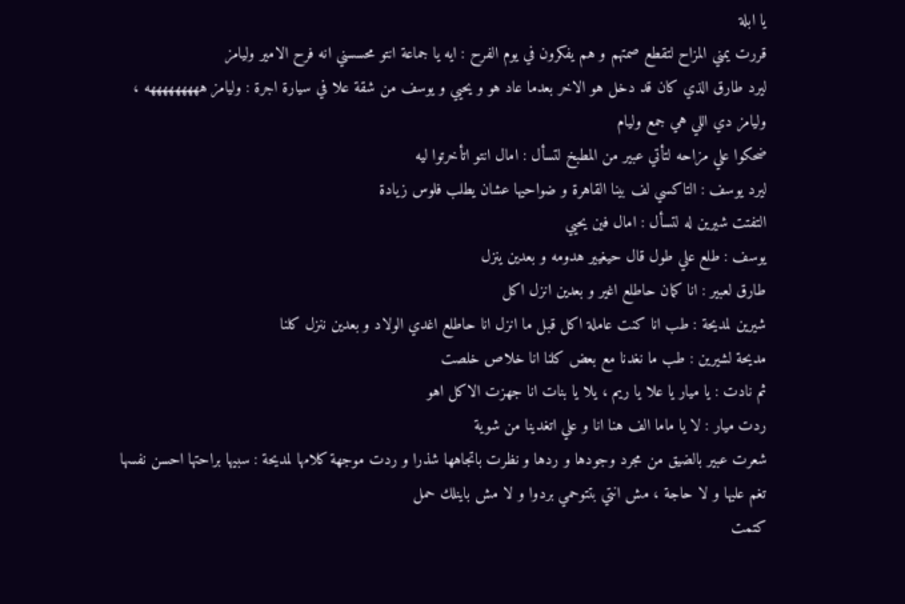يا ابلة
قررت يمني المزاح لتقطع صمتهم و هم يفكرون في يوم الفرح : ايه يا جماعة انتو محسسني انه فرح الامير وليامز
ليرد طارق الذي كان قد دخل هو الاخر بعدما عاد هو و يحيي و يوسف من شقة علا في سيارة اجرة : وليامز هههههههههه ، وليامز دي اللي هي جمع وليام
ضحكوا علي مزاحه لتأتي عبير من المطبخ لتسأل : امال انتو اتأخرتوا ليه
ليرد يوسف : التاكسي لف بينا القاهرة و ضواحيها عشان يطلب فلوس زيادة
التفتت شيرين له لتسأل : امال فين يحيي
يوسف : طلع علي طول قال حيغيير هدومه و بعدين ينزل
طارق لعبير : انا كمان حاطلع اغير و بعدين انزل اكل
شيرين لمديحة : طب انا كنت عاملة اكل قبل ما انزل انا حاطلع اغدي الولاد و بعدين ننزل كلنا
مديحة لشيرين : طب ما نغدنا مع بعض كلنا انا خلاص خلصت
ثم نادت : يا ميار يا علا يا ريم ، يلا يا بنات انا جهزت الاكل اهو
ردت ميار : لا يا ماما الف هنا انا و علي اتغدينا من شوية
شعرت عبير بالضيق من مجرد وجودها و ردها و نظرت باتجاهها شذرا و ردت موجهة كلامها لمديحة : سبيها براحتها احسن نفسها تغم عليها و لا حاجة ، مش انتي بتتوحمي بردوا و لا مش باينلك حمل
كتمت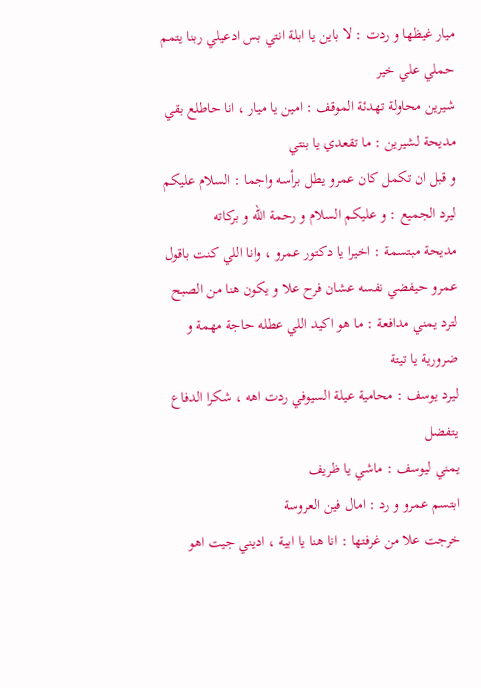ميار غيظها و ردت : لا باين يا ابلة انتي بس ادعيلي ربنا يتمم حملي علي خير
شيرين محاولة تهدئة الموقف : امين يا ميار ، انا حاطلع بقي
مديحة لشيرين : ما تقعدي يا بنتي
و قبل ان تكمل كان عمرو يطل برأسه واجما : السلام عليكم
ليرد الجميع : و عليكم السلام و رحمة الله و بركاته
مديحة مبتسمة : اخيرا يا دكتور عمرو ، وانا اللي كنت باقول عمرو حيفضي نفسه عشان فرح علا و يكون هنا من الصبح
لترد يمني مدافعة : ما هو اكيد اللي عطله حاجة مهمة و ضرورية يا تيتة
ليرد يوسف : محامية عيلة السيوفي ردت اهه ، شكرا الدفاع يتفضل
يمني ليوسف : ماشي يا ظريف
ابتسم عمرو و رد : امال فين العروسة
خرجت علا من غرفتها : انا هنا يا ابية ، اديني جيت اهو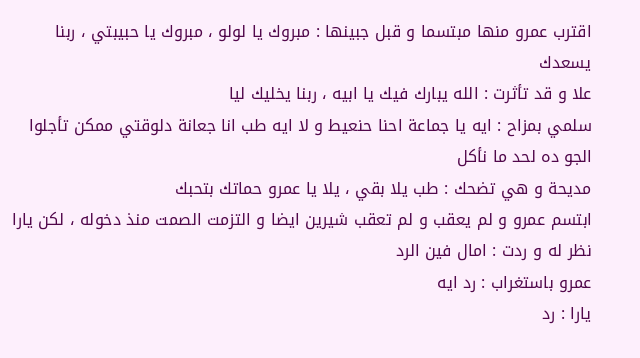اقترب عمرو منها مبتسما و قبل جبينها : مبروك يا لولو ، مبروك يا حبيبتي ، ربنا يسعدك
علا و قد تأثرت : الله يبارك فيك يا ابيه ، ربنا يخليك ليا
سلمي بمزاح : ايه يا جماعة احنا حنعيط و لا ايه طب انا جعانة دلوقتي ممكن تأجلوا الجو ده لحد ما نأكل
مديحة و هي تضحك : طب يلا بقي ، يلا يا عمرو حماتك بتحبك
ابتسم عمرو و لم يعقب و لم تعقب شيرين ايضا و التزمت الصمت منذ دخوله ، لكن يارا نظر له و ردت : امال فين الرد
عمرو باستغراب : رد ايه
يارا : رد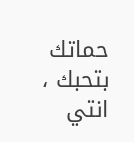حماتك بتحبك ، انتي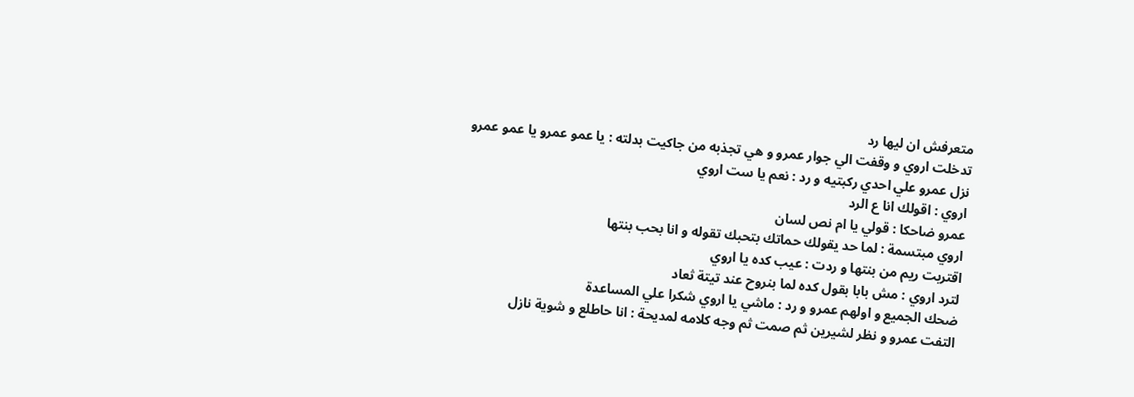متعرفش ان ليها رد
تدخلت اروي و وقفت الي جوار عمرو و هي تجذبه من جاكيت بدلته : يا عمو عمرو يا عمو عمرو
نزل عمرو علي احدي ركبتيه و رد : نعم يا ست اروي
اروي : اقولك انا ع الرد
عمرو ضاحكا : قولي يا ام نص لسان
اروي مبتسمة : لما حد يقولك حماتك بتحبك تقوله و انا بحب بنتها
اقتربت ريم من بنتها و ردت : عيب كده يا اروي
لترد اروي : مش بابا بقول كده لما بنروح عند تيتة ثعاد
ضحك الجميع و اولهم عمرو و رد : ماشي يا اروي شكرا علي المساعدة
التفت عمرو و نظر لشيرين ثم صمت ثم وجه كلامه لمديحة : انا حاطلع و شوية نازل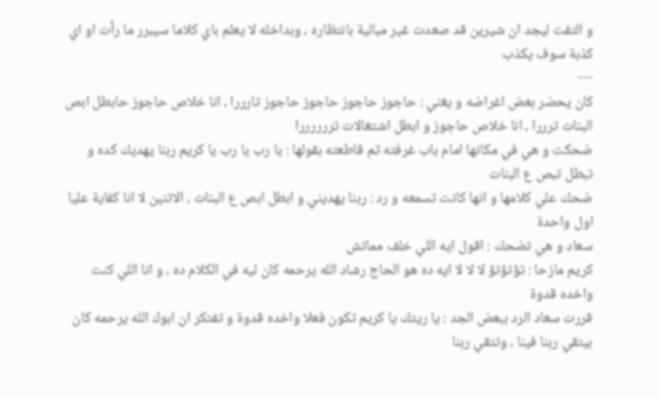و التفت ليجد ان شيرين قد صعدت غير مبالية بانتظاره ، وبداخله لا يعلم باي كلاما سيبرر ما رأت او اي كذبة سوف يكذب
---
كان يحضر بعض اغراضه و يغني : حاجوز حاجوز حاجوز حاجوز تارررا ، انا خلاص حاجوز حابطل ابص البنات ترررا ، انا خلاص حاجوز و ابطل اشتغالات تررررررا
ضحكت و هي في مكانها امام باب غرفته ثم قاطعته بقولها : يا رب يا رب يا كريم ربنا يهديك كده و تبطل تبص ع البنات
ضحك علي كلامها و انها كانت تسمعه و رد : ربنا يهديني و ابطل ابص ع البنات ، الاتنين لا انا كفاية عليا اول واحدة
سعاد و هي تضحك : اقول ايه اللي خلف مماتش
كريم مازحا : تؤتؤتؤ لا لا لا ايه ده هو الحاج رشاد الله يرحمه كان ليه في الكلام ده ، و انا اللي كنت واخده قدوة
قررت سعاد الرد ببعض الجد : يا ريتك يا كريم تكون فعلا واخده قدوة و تفتكر ان ابوك الله يرحمه كان بيتقي ربنا فينا ، وتتقي ربنا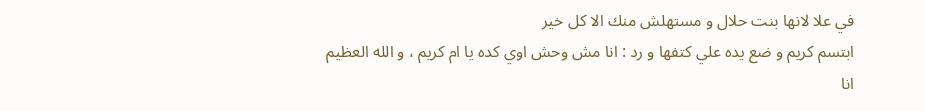في علا لانها بنت حلال و مستهلش منك الا كل خير
ابتسم كريم و ضع يده علي كتفها و رد : انا مش وحش اوي كده يا ام كريم ، و الله العظيم انا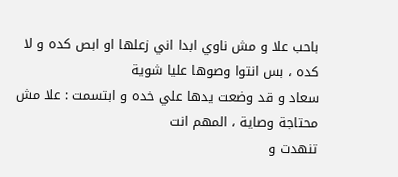باحب علا و مش ناوي ابدا اني زعلها او ابص كده و لا كده ، بس انتوا وصوها عليا شوية
سعاد و قد وضعت يدها علي خده و ابتسمت : علا مش محتاجة وصاية ، المهم انت
تنهدت و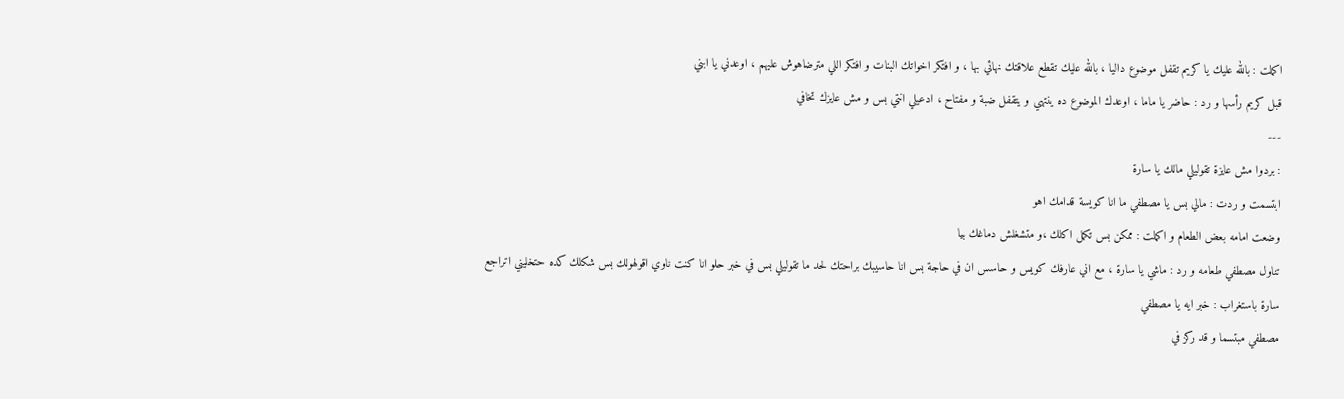اكملت : بالله عليك يا كريم تقفل موضوع داليا ، بالله عليك تقطع علاقتك نهائي بها ، و افتكر اخواتك البنات و افتكر اللي مترضاهوش عليهم ، اوعدني يا ابني
قبل كريم رأسها و رد : حاضر يا ماما ، اوعدك الموضوع ده ينتهي و يتقفل ضبة و مفتاح ، ادعيلي انتي بس و مش عايزك تخافي
---
: بردوا مش عايزة تقوليلي مالك يا سارة
ابتسمت و ردت : مالي بس يا مصطفي ما انا كويسة قدامك اهو
وضعت امامه بعض الطعام و اكملت : ممكن بس تكمل اكلك ،و متشغلش دماغك بيا
تناول مصطفي طعامه و رد : ماشي يا سارة ، مع اني عارفك كويس و حاسس ان في حاجة بس انا حاسيبك براحتك لحد ما تقوليلي بس في خبر حلو انا كنت ناوي اقولهولك بس شكلك كده حتخليني اتراجع
سارة باستغراب : خبر ايه يا مصطفي
مصطفي مبتسما و قد ركز في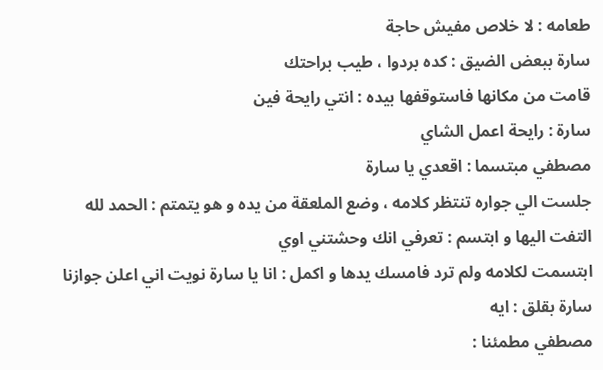طعامه : لا خلاص مفيش حاجة
سارة ببعض الضيق : كده بردوا ، طيب براحتك
قامت من مكانها فاستوقفها بيده : انتي رايحة فين
سارة : رايحة اعمل الشاي
مصطفي مبتسما : اقعدي يا سارة
جلست الي جواره تنتظر كلامه ، وضع الملعقة من يده و هو يتمتم : الحمد لله
التفت اليها و ابتسم : تعرفي انك وحشتني اوي
ابتسمت لكلامه ولم ترد فامسك يدها و اكمل : انا يا سارة نويت اني اعلن جوازنا
سارة بقلق : ايه
مصطفي مطمئنا :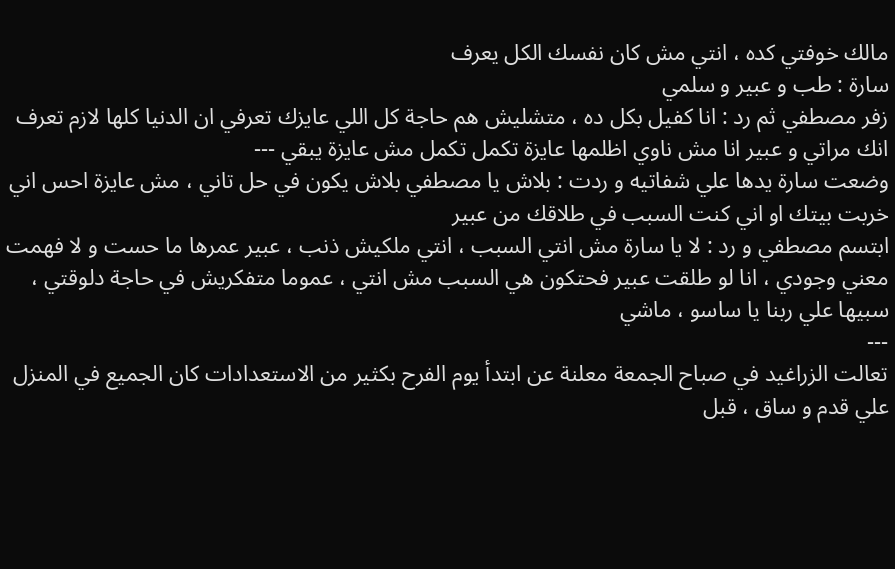مالك خوفتي كده ، انتي مش كان نفسك الكل يعرف
سارة : طب و عبير و سلمي
زفر مصطفي ثم رد : انا كفيل بكل ده ، متشليش هم حاجة كل اللي عايزك تعرفي ان الدنيا كلها لازم تعرف انك مراتي و عبير انا مش ناوي اظلمها عايزة تكمل تكمل مش عايزة يبقي ---
وضعت سارة يدها علي شفاتيه و ردت : بلاش يا مصطفي بلاش يكون في حل تاني ، مش عايزة احس اني خربت بيتك او اني كنت السبب في طلاقك من عبير
ابتسم مصطفي و رد : لا يا سارة مش انتي السبب ، انتي ملكيش ذنب ، عبير عمرها ما حست و لا فهمت معني وجودي ، انا لو طلقت عبير فحتكون هي السبب مش انتي ، عموما متفكريش في حاجة دلوقتي ، سبيها علي ربنا يا ساسو ، ماشي
---
تعالت الزراغيد في صباح الجمعة معلنة عن ابتدأ يوم الفرح بكثير من الاستعدادات كان الجميع في المنزل علي قدم و ساق ، قبل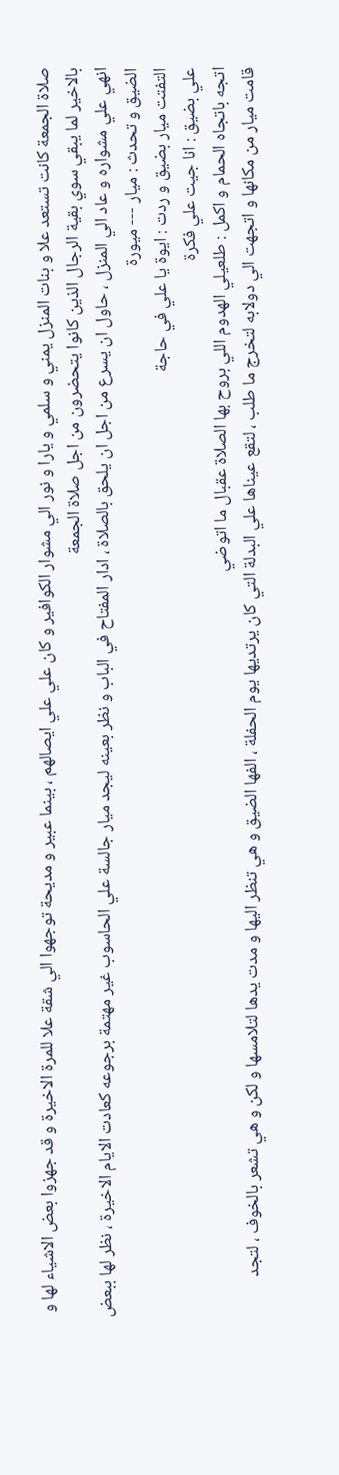صلاة الجمعة كانت تستعد علا و بنات المنزل يمني و سلمي و يارا و نور الي مشوار الكوافير و كان علي علي ايصالهم ، بينما عبير و مديحة توجهوا الي شقة علا للمرة الاخيرة و قد جهزوا بعض الاشياء لها و بالاخير لما يبقي سوي بقية الرجال الذين كانوا يتحضرون من اجل صلاة الجمعة
انهي علي مشواره و عاد الي المنزل ، حاول ان يسرع من اجل ان يلحق بالصلاة ، ادار المفتاح في الباب و نظر بعينه ليجد ميار جالسة علي الحاسوب غير مهتمة برجوعه كعادت الايام الاخيرة ، نظر لها ببعض الضيق و تحدث : ميار --- ميورة
التفتت ميار بضيق و ردت : ايوة يا علي في حاجة
علي بضيق : انا جيت علي فكرة
اتجه باتجاه الحمام و اكمل : طلعيلي الهدوم اللي بروح بها الصلاة عقبال ما اتوضي
قامت ميار من مكانها و اتجهت الي دولابه لتخرج ما طلب ، لتقع عيناها علي البدلة التي كان يرتديها يوم الحفلة ، الفها الضيق و هي تنظر اليها و مدت يدها لتلامسها و لكن و هي تشعر بالخوف ، لتجد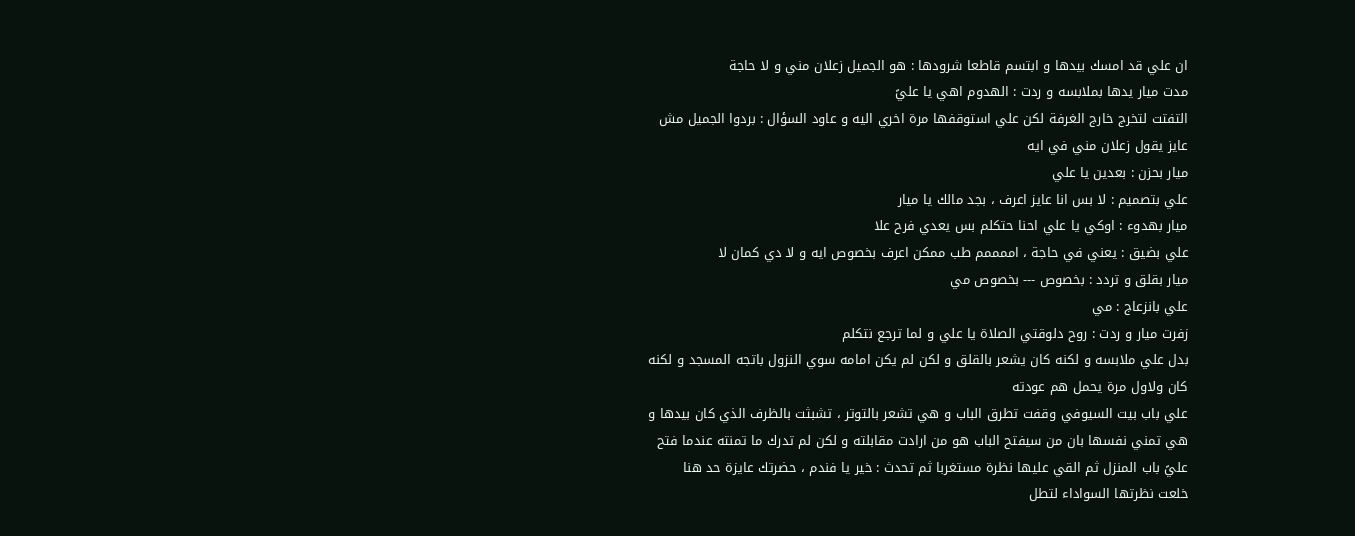ان علي قد امسك بيدها و ابتسم قاطعا شرودها : هو الجميل زعلان مني و لا حاجة
مدت ميار يدها بملابسه و ردت : الهدوم اهي يا عليً
التفتت لتخرج خارج الغرفة لكن علي استوقفها مرة اخري اليه و عاود السؤال : بردوا الجميل مش عايز يقول زعلان مني في ايه
ميار بحزن : بعدين يا علي
علي بتصميم : لا بس انا عايز اعرف ، بجد مالك يا ميار
ميار بهدوء : اوكي يا علي احنا حتكلم بس يعدي فرح علا
علي بضيق : يعني في حاجة ، اممممم طب ممكن اعرف بخصوص ايه و لا دي كمان لا
ميار بقلق و تردد : بخصوص --- بخصوص مي
علي بانزعاج : مي
زفرت ميار و ردت : روح دلوقتي الصلاة يا علي و لما ترجع نتكلم
بدل علي ملابسه و لكنه كان يشعر بالقلق و لكن لم يكن امامه سوي النزول باتجه المسجد و لكنه كان ولاول مرة يحمل هم عودته
علي باب بيت السيوفي وقفت تطرق الباب و هي تشعر بالتوتر ، تشبثت بالظرف الذي كان بيدها و هي تمني نفسها بان من سيفتح الباب هو من ارادت مقابلته و لكن لم تدرك ما تمنته عندما فتح عليً باب المنزل ثم القي عليها نظرة مستغربا ثم تحدث : خير يا فندم ، حضرتك عايزة حد هنا
خلعت نظرتها السواداء لتطل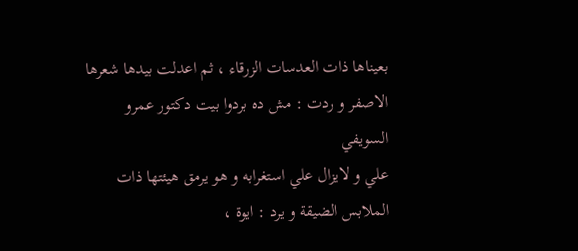بعيناها ذات العدسات الزرقاء ، ثم اعدلت بيدها شعرها الاصفر و ردت : مش ده بردوا بيت دكتور عمرو السويفي
علي و لايزال علي استغرابه و هو يرمق هيئتها ذات الملابس الضيقة و يرد : ايوة ،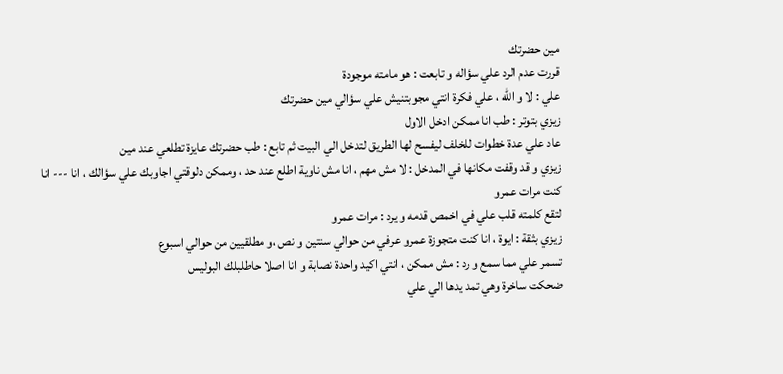مين حضرتك
قررت عدم الرد علي سؤاله و تابعت : هو مامته موجودة
علي : لا و الله ، علي فكرة انتي مجوبتنيش علي سؤالي مين حضرتك
زيزي بتوتر : طب انا ممكن ادخل الاول
عاد علي عدة خطوات للخلف ليفسح لها الطريق لتدخل الي البيت ثم تابع : طب حضرتك عايزة تطلعي عند مين
زيزي و قد وقفت مكانها في المدخل : لا مش مهم ، انا مش ناوية اطلع عند حد ، وممكن دلوقتي اجاوبك علي سؤالك ، انا --- انا كنت مرات عمرو
لتقع كلمته قلب علي في اخمص قدمه و يرد : مرات عمرو
زيزي بثقة : ايوة ، انا كنت متجوزة عمرو عرفي من حوالي سنتين و نص ،و مطلقيين من حوالي اسبوع
تسمر علي مما سمع و رد : مش ممكن ، انتي اكيد واحدة نصابة و انا اصلا حاطلبلك البوليس
ضحكت ساخرة وهي تمد يدها الي علي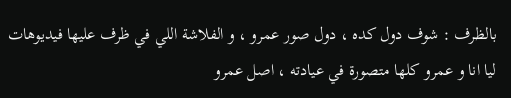بالظرف : شوف دول كده ، دول صور عمرو ، و الفلاشة اللي في ظرف عليها فيديوهات ليا انا و عمرو كلها متصورة في عيادته ، اصل عمرو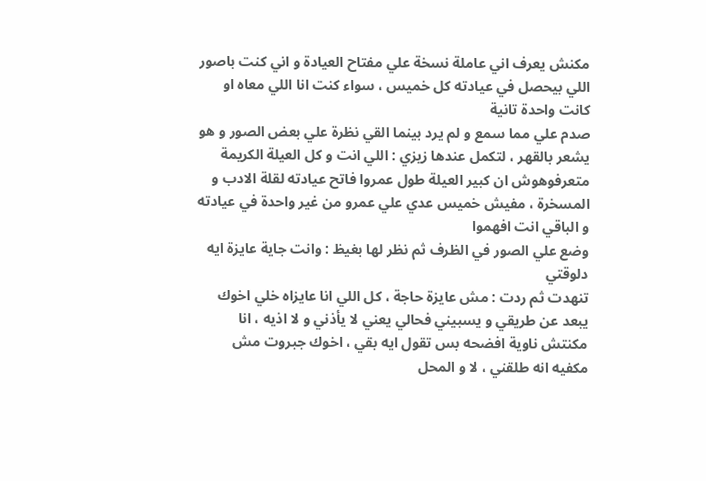مكنش يعرف اني عاملة نسخة علي مفتاح العيادة و اني كنت باصور اللي بيحصل في عيادته كل خميس ، سواء كنت انا اللي معاه او كانت واحدة تانية
صدم علي مما سمع و لم يرد بينما القي نظرة علي بعض الصور و هو يشعر بالقهر ، لتكمل عندها زيزي : اللي انت و كل العيلة الكريمة متعرفوهوش ان كبير العيلة طول عمروا فاتح عيادته لقلة الادب و المسخرة ، مفيش خميس عدي علي عمرو من غير واحدة في عيادته و الباقي انت افهموا
وضع علي الصور في الظرف ثم نظر لها بغيظ : وانت جاية عايزة ايه دلوقتي
تنهدت ثم ردت : مش عايزة حاجة ، كل اللي انا عايزاه خلي اخوك يبعد عن طريقي و يسبيني فحالي يعني لا يأذني و لا اذيه ، انا مكنتش ناوية افضحه بس تقول ايه بقي ، اخوك جبروت مش مكفيه انه طلقني ، لا و المحل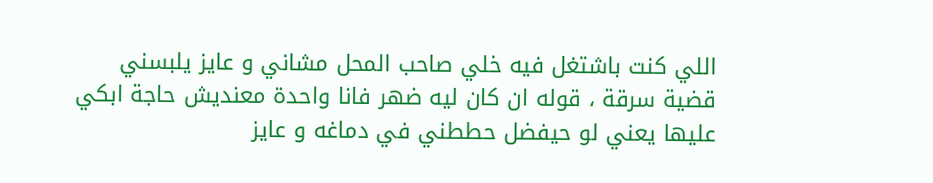اللي كنت باشتغل فيه خلي صاحب المحل مشاني و عايز يلبسني قضية سرقة ، قوله ان كان ليه ضهر فانا واحدة معنديش حاجة ابكي عليها يعني لو حيفضل حططني في دماغه و عايز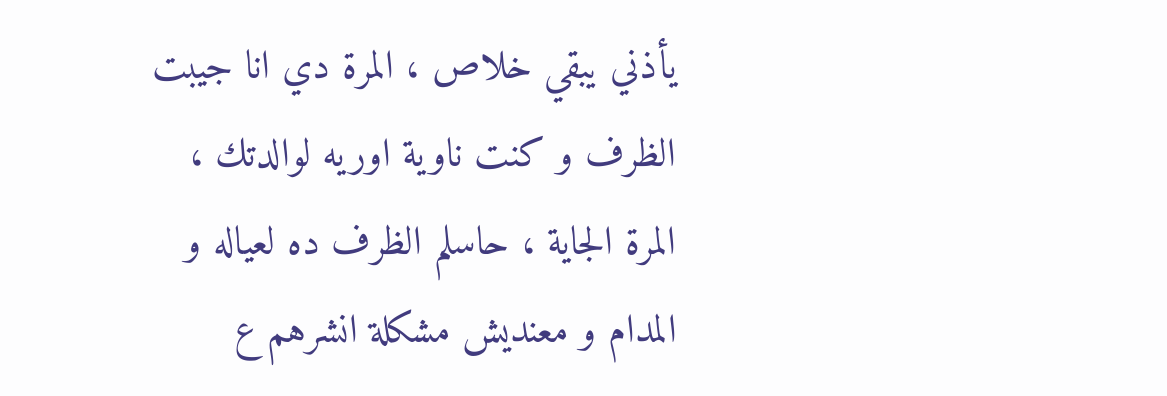يأذني يبقي خلاص ، المرة دي انا جيبت الظرف و كنت ناوية اوريه لوالدتك ، المرة الجاية ، حاسلم الظرف ده لعياله و المدام و معنديش مشكلة انشرهم ع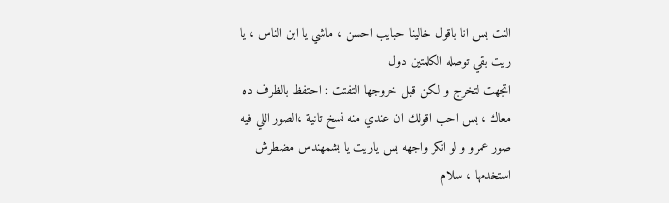النت بس انا باقول خالينا حبايب احسن ، ماشي يا ابن الناس ، يا ريت بقي توصله الكلمتين دول
اتجهت لتخرج و لكن قبل خروجها التفتت : احتفظ بالظرف ده معاك ، بس احب اقولك ان عندي منه نسخ تانية ،الصور اللي فيه صور عمرو و لو انكر واجهه بس ياريت يا بشمهندس مضطرش استخدمها ، سلام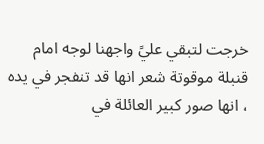خرجت لتبقي عليً واجهنا لوجه امام قنبلة موقوتة شعر انها قد تنفجر في يده ، انها صور كبير العائلة في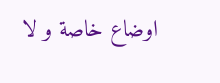اوضاع خاصة و لا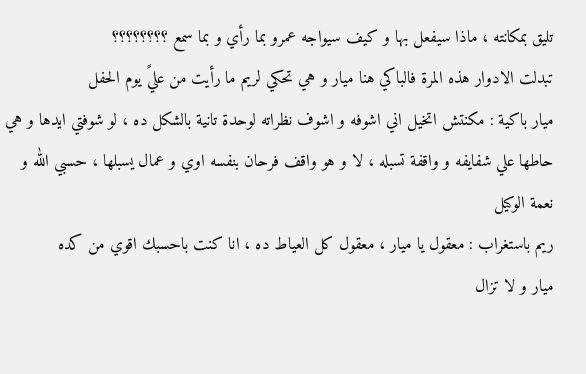تليق بمكانته ، ماذا سيفعل بها و كيف سيواجه عمرو بما رأي و بما سمع ؟؟؟؟؟؟؟؟
تبدلت الادوار هذه المرة فالباكي هنا ميار و هي تحكي لريم ما رأيت من عليً يوم الحفل
ميار باكية : مكنتش اتخيل اني اشوفه و اشوف نظراته لوحدة تانية بالشكل ده ، لو شوفتي ايدها و هي حاطها علي شفايفه و واقفة تسبله ، لا و هو واقف فرحان بنفسه اوي و عمال يسبلها ، حسبي الله و نعمة الوكيل
ريم باستغراب : معقول يا ميار ، معقول كل العياط ده ، انا كنت باحسبك اقوي من كده
ميار و لا تزال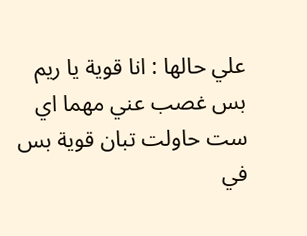علي حالها : انا قوية يا ريم بس غصب عني مهما اي ست حاولت تبان قوية بس في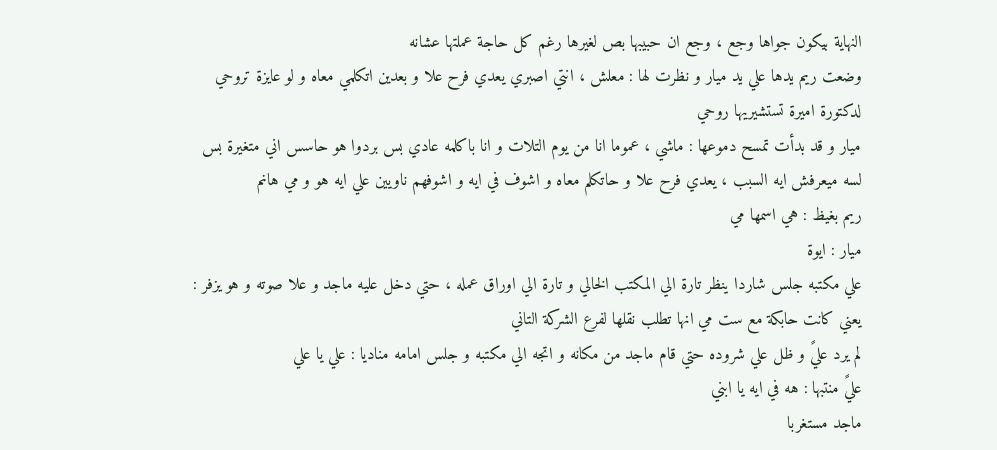النهاية بيكون جواها وجع ، وجع ان حبيبها بص لغيرها رغم كل حاجة عملتها عشانه
وضعت ريم يدها علي يد ميار و نظرت لها : معلش ، انتي اصبري يعدي فرح علا و بعدين اتكلمي معاه و لو عايزة تروحي لدكتورة اميرة تستشيريها روحي
ميار و قد بدأت تمسح دموعها : ماشي ، عموما انا من يوم التلات و انا باكلمه عادي بس بردوا هو حاسس اني متغيرة بس لسه ميعرفش ايه السبب ، يعدي فرح علا و حاتكلم معاه و اشوف في ايه و اشوفهم ناويين علي ايه هو و مي هانم
ريم بغيظ : هي اسمها مي
ميار : ايوة
علي مكتبه جلس شاردا ينظر تارة الي المكتب الخالي و تارة الي اوراق عمله ، حتي دخل عليه ماجد و علا صوته و هو يزفر : يعني كانت حابكة مع ست مي انها تطلب نقلها لفرع الشركة التاني
لم يرد عليً و ظل علي شروده حتي قام ماجد من مكانه و اتجه الي مكتبه و جلس امامه مناديا : علي يا علي
عليً منتبها : هه في ايه يا ابني
ماجد مستغربا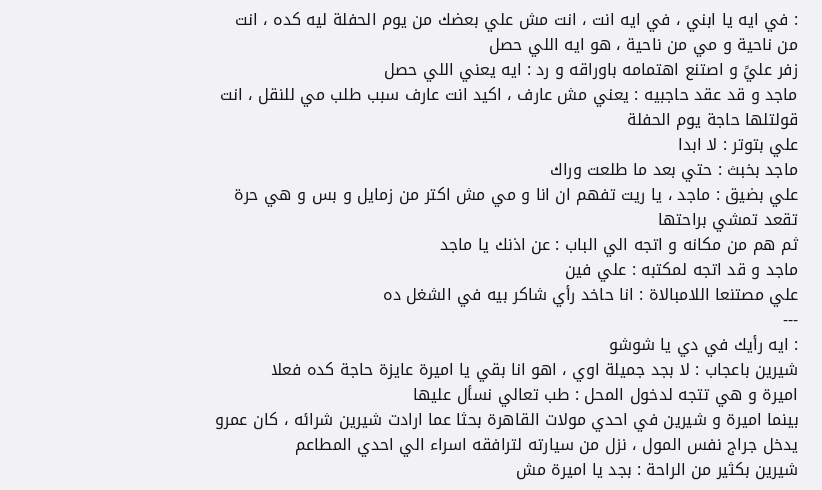: في ايه يا ابني ، في ايه انت ، انت مش علي بعضك من يوم الحفلة ليه كده ، انت من ناحية و مي من ناحية ، هو ايه اللي حصل
زفر عليً و اصتنع اهتمامه باوراقه و رد : ايه يعني اللي حصل
ماجد و قد عقد حاجبيه : يعني مش عارف ، اكيد انت عارف سبب طلب مي للنقل ، انت قولتلها حاجة يوم الحفلة
علي بتوتر : لا ابدا
ماجد بخبث : حتي بعد ما طلعت وراك
علي بضيق : ماجد ، يا ريت تفهم ان انا و مي مش اكتر من زمايل و بس و هي حرة تقعد تمشي براحتها
ثم هم من مكانه و اتجه الي الباب : عن اذنك يا ماجد
ماجد و قد اتجه لمكتبه : علي فين
علي مصتنعا اللامبالاة : انا حاخد رأي شاكر بيه في الشغل ده
---
: ايه رأيك في دي يا شوشو
شيرين باعجاب : لا بجد جميلة اوي ، اهو انا بقي يا اميرة عايزة حاجة كده فعلا
اميرة و هي تتجه لدخول المحل : طب تعالي نسأل عليها
بينما اميرة و شيرين في احدي مولات القاهرة بحثا عما ارادت شيرين شرائه ، كان عمرو يدخل جراج نفس المول ، نزل من سيارته لترافقه اسراء الي احدي المطاعم
شيرين بكثير من الراحة : بجد يا اميرة مش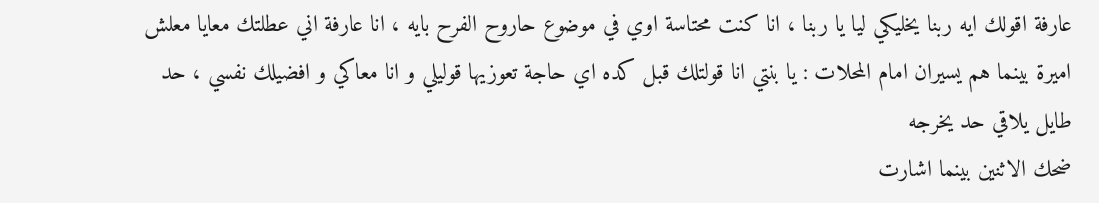عارفة اقولك ايه ربنا يخليكي ليا يا ربنا ، انا كنت محتاسة اوي في موضوع حاروح الفرح بايه ، انا عارفة اني عطلتك معايا معلش
اميرة بينما هم يسيران امام المحلات : يا بنتي انا قولتلك قبل كده اي حاجة تعوزيها قوليلي و انا معاكي و افضيلك نفسي ، حد طايل يلاقي حد يخرجه
ضحك الاثنين بينما اشارت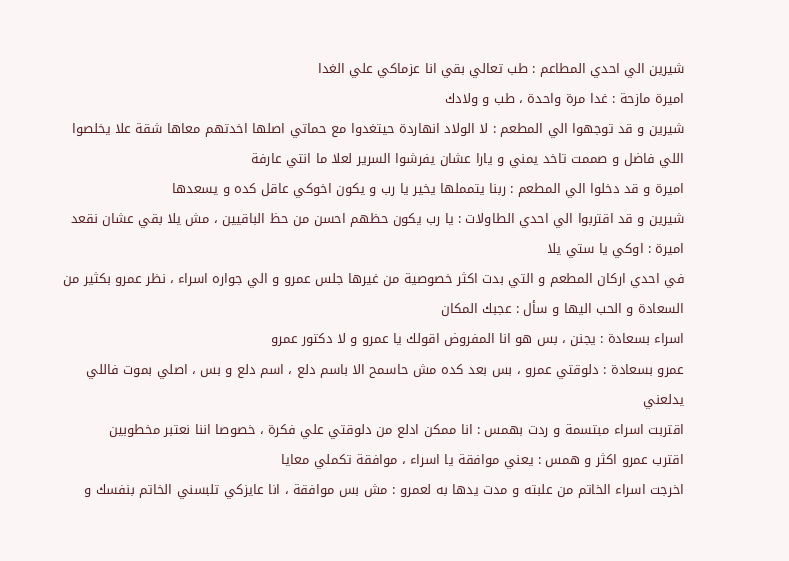شيرين الي احدي المطاعم : طب تعالي بقي انا عزماكي علي الغدا
اميرة مازحة : غدا مرة واحدة ، طب و ولادك
شيرين و قد توجهوا الي المطعم : لا الولاد انهاردة حيتغدوا مع حماتي اصلها اخدتهم معاها شقة علا يخلصوا اللي فاضل و صممت تاخد يمني و يارا عشان يفرشوا السرير لعلا ما انتي عارفة
اميرة و قد دخلوا الي المطعم : ربنا يتمملها يخير يا رب و يكون اخوكي عاقل كده و يسعدها
شيرين و قد اقتربوا الي احدي الطاولات : يا رب يكون حظهم احسن من حظ الباقيين ، مش يلا بقي عشان نقعد
اميرة : اوكي يا ستي يلا
في احدي اركان المطعم و التي بدت اكثر خصوصية من غيرها جلس عمرو و الي جواره اسراء ، نظر عمرو بكثير من السعادة و الحب اليها و سأل : عجبك المكان
اسراء بسعادة : يجنن ، بس هو انا المفروض اقولك يا عمرو و لا دكتور عمرو
عمرو بسعادة : دلوقتي عمرو ، بس بعد كده مش حاسمح الا باسم دلع ، اسم دلع و بس ، اصلي بموت فاللي يدلعني
اقتربت اسراء مبتسمة و ردت بهمس : انا ممكن ادلع من دلوقتي علي فكرة ، خصوصا اننا نعتبر مخطوبين
اقترب عمرو اكثر و همس : يعني موافقة يا اسراء ، موافقة تكملي معايا
اخرجت اسراء الخاتم من علبته و مدت يدها به لعمرو : مش بس موافقة ، انا عايزكي تلبسني الخاتم بنفسك و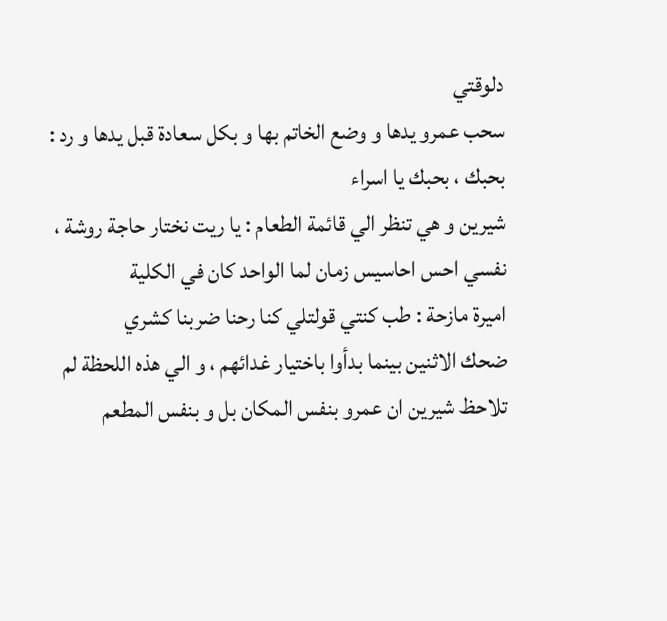دلوقتي
سحب عمرو يدها و وضع الخاتم بها و بكل سعادة قبل يدها و رد : بحبك ، بحبك يا اسراء
شيرين و هي تنظر الي قائمة الطعام : يا ريت نختار حاجة روشة ، نفسي احس احاسيس زمان لما الواحد كان في الكلية
اميرة مازحة : طب كنتي قولتلي كنا رحنا ضربنا كشري
ضحك الاثنين بينما بدأوا باختيار غدائهم ، و الي هذه اللحظة لم تلاحظ شيرين ان عمرو بنفس المكان بل و بنفس المطعم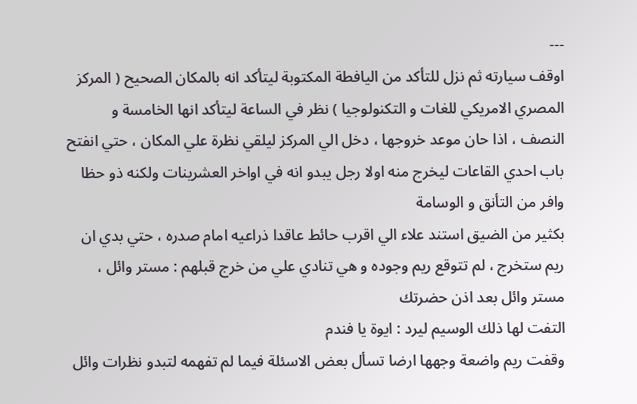---
اوقف سيارته ثم نزل للتأكد من اليافطة المكتوبة ليتأكد انه بالمكان الصحيح ( المركز المصري الامريكي للغات و التكنولوجيا ) نظر في الساعة ليتأكد انها الخامسة و النصف ، اذا حان موعد خروجها ، دخل الي المركز ليلقي نظرة علي المكان ، حتي انفتح باب احدي القاعات ليخرج منه اولا رجل يبدو انه في اواخر العشرينات ولكنه ذو حظا وافر من التأنق و الوسامة
بكثير من الضيق استند علاء الي اقرب حائط عاقدا ذراعيه امام صدره ، حتي بدي ان ريم ستخرج ، لم تتوقع ريم وجوده و هي تنادي علي من خرج قبلهم : مستر وائل ، مستر وائل بعد اذن حضرتك
التفت لها ذلك الوسيم ليرد : ايوة يا فندم
وقفت ريم واضعة وجهها ارضا تسأل بعض الاسئلة فيما لم تفهمه لتبدو نظرات وائل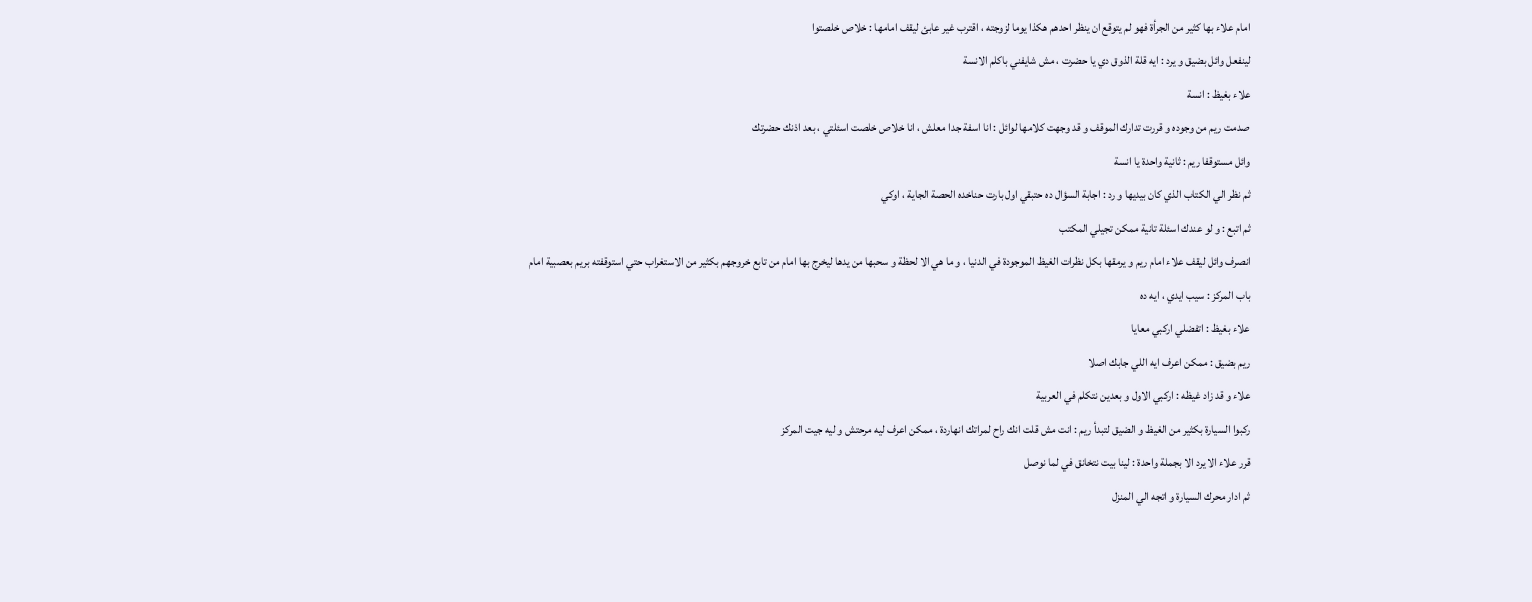امام علاء بها كثير من الجرأة فهو لم يتوقع ان ينظر احدهم هكذا يوما لزوجته ، اقترب غير عابئ ليقف امامها : خلاص خلصتوا
لينفعل وائل بضيق و يرد : ايه قلة الذوق دي يا حضرت ، مش شايفني باكلم الانسة
علاء بغيظ : انسة
صدمت ريم من وجوده و قررت تدارك الموقف و قد وجهت كلامها لوائل : انا اسفة جدا معلش ، انا خلاص خلصت اسئلتي ، بعد اذنك حضرتك
وائل مستوقفا ريم : ثانية واحدة يا انسة
ثم نظر الي الكتاب الذي كان بيديها و رد : اجابة السؤال ده حتبقي اول بارت حناخده الحصة الجاية ، اوكي
ثم اتبع : و لو عندك اسئلة تانية ممكن تجيلي المكتب
انصرف وائل ليقف علاء امام ريم و يرمقها بكل نظرات الغيظ الموجودة في الدنيا ، و ما هي الا لحظة و سحبها من يدها ليخرج بها امام من تابع خروجهم بكثير من الاستغراب حتي استوقفته بريم بعصبية امام باب المركز : سيب ايدي ، ايه ده
علاء بغيظ : اتفضلي اركبي معايا
ريم بضيق : ممكن اعرف ايه اللي جابك اصلا
علاء و قد زاد غيظه : اركبي الاول و بعدين نتكلم في العربية
ركبوا السيارة بكثير من الغيظ و الضيق لتبدأ ريم : انت مش قلت انك راح لمراتك انهاردة ، ممكن اعرف ليه مرحتش و ليه جيت المركز
قرر علاء الا يرد الا بجملة واحدة : لينا بيت نتخانق في لما نوصل
ثم ادار محرك السيارة و اتجه الي المنزل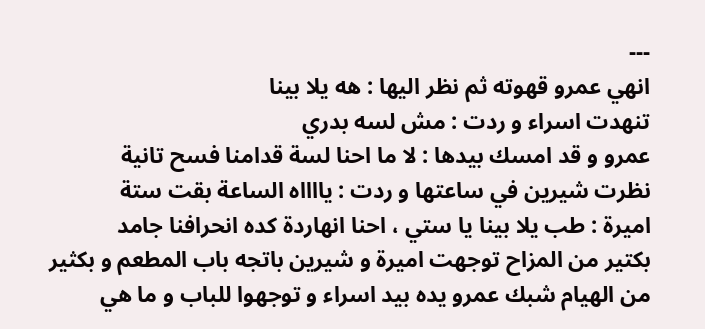---
انهي عمرو قهوته ثم نظر اليها : هه يلا بينا
تنهدت اسراء و ردت : مش لسه بدري
عمرو و قد امسك بيدها : لا ما احنا لسة قدامنا فسح تانية
نظرت شيرين في ساعتها و ردت : يااااه الساعة بقت ستة
اميرة : طب يلا بينا يا ستي ، احنا انهاردة كده انحرافنا جامد
بكتير من المزاح توجهت اميرة و شيرين باتجه باب المطعم و بكثير من الهيام شبك عمرو يده بيد اسراء و توجهوا للباب و ما هي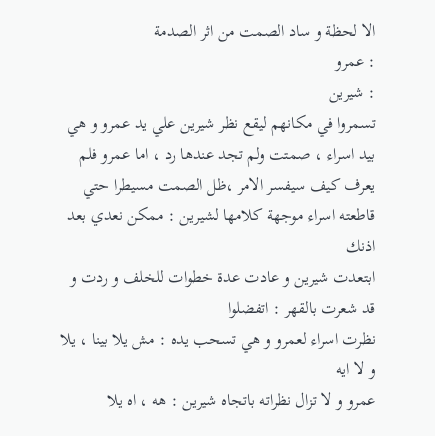الا لحظة و ساد الصمت من اثر الصدمة
: عمرو
: شيرين
تسمروا في مكانهم ليقع نظر شيرين علي يد عمرو و هي بيد اسراء ، صمتت ولم تجد عندها رد ، اما عمرو فلم يعرف كيف سيفسر الامر ،ظل الصمت مسيطرا حتي قاطعته اسراء موجهة كلامها لشيرين : ممكن نعدي بعد اذنك
ابتعدت شيرين و عادت عدة خطوات للخلف و ردت و قد شعرت بالقهر : اتفضلوا
نظرت اسراء لعمرو و هي تسحب يده : مش يلا بينا ، يلا و لا ايه
عمرو و لا تزال نظراته باتجاه شيرين : هه ، اه يلا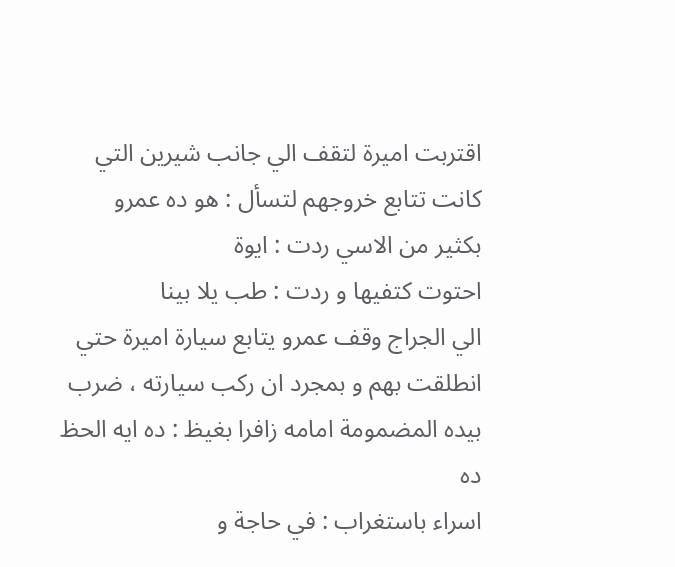اقتربت اميرة لتقف الي جانب شيرين التي كانت تتابع خروجهم لتسأل : هو ده عمرو
بكثير من الاسي ردت : ايوة
احتوت كتفيها و ردت : طب يلا بينا
الي الجراج وقف عمرو يتابع سيارة اميرة حتي انطلقت بهم و بمجرد ان ركب سيارته ، ضرب بيده المضمومة امامه زافرا بغيظ : ده ايه الحظ ده
اسراء باستغراب : في حاجة و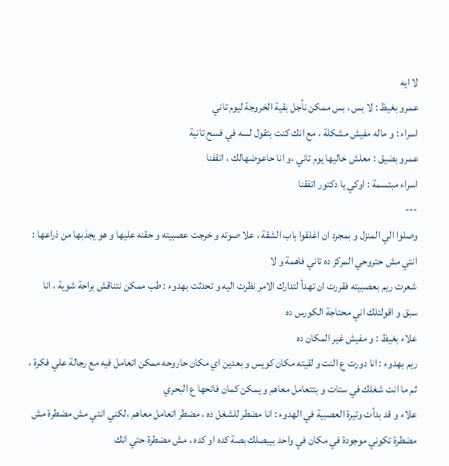لا ايه
عمرو بغيظ : لا بس ، بس ممكن نأجل بقية الخروجة ليوم تاني
اسراء : و ماله مفيش مشكلة ، مع انك كنت بتقول لسه في فسح تانية
عمرو بضيق : معلش خاليها يوم تاني ،و انا حاعوضهالك ، اتقفنا
اسراء مبتسمة : اوكي يا دكتور اتفقنا
---
وصلوا الي المنزل و بمجرد ان اغلقوا باب الشقة ، علا صوته و خرجت عصبيته و حقنه عليها و هو يجذبها من ذراعها : انتي مش حتروحي المركز ده تاني فاهمة و لا
شعرت ريم بعصبيته فقررت ان تهدأ لتدارك الامر نظرت اليه و تحدثت بهدوء : طب ممكن نتناقش براحة شوية ، انا سبق و اقولتلك اني محتاجة الكورس ده
علاء بغيظ : و مفيش غير المكان ده
ريم بهدوء : انا دورت ع النت و لقيته مكان كويس و بعدين اي مكان حاروحه ممكن اتعامل فيه مع رجالة علي فكرة ، ثم ما انت شغلك في ستات و بتتعامل معاهم و يمكن كمان فاتحها ع البحري
علاء و قد بدأت وتيرة العصبية في الهدوء : انا مضطر للشغل ده ، مضطر اتعامل معاهم ،لكني انتي مش مضطرة مش مضطرة تكوني موجودة في مكان في واحد بيبصلك بصة كده او كده ، مش مضطرة حتي انك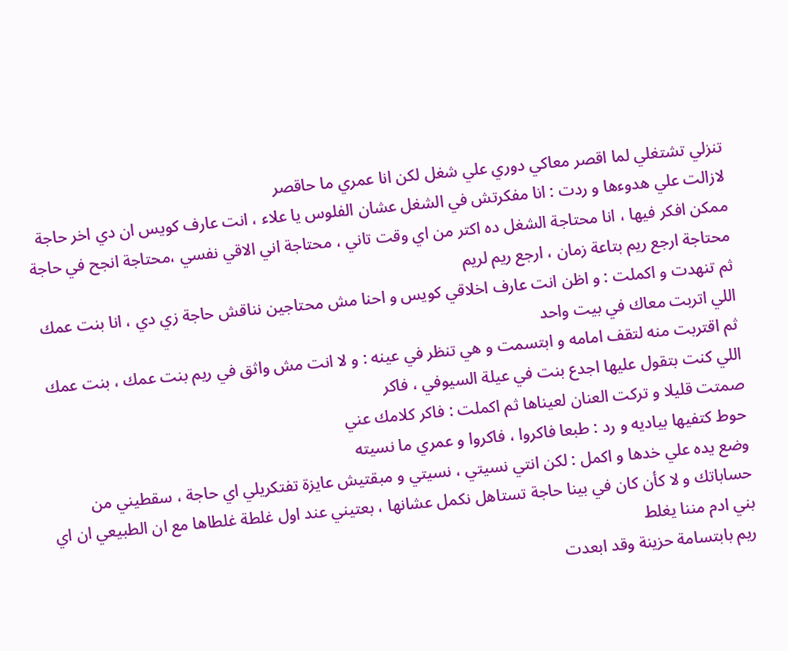تنزلي تشتغلي لما اقصر معاكي دوري علي شغل لكن انا عمري ما حاقصر
لازالت علي هدوءها و ردت : انا مفكرتش في الشغل عشان الفلوس يا علاء ، انت عارف كويس ان دي اخر حاجة ممكن افكر فيها ، انا محتاجة الشغل ده اكتر من اي وقت تاني ، محتاجة اني الاقي نفسي ،محتاجة انجح في حاجة محتاجة ارجع ريم بتاعة زمان ، ارجع ريم لريم
ثم تنهدت و اكملت : و اظن انت عارف اخلاقي كويس و احنا مش محتاجين نناقش حاجة زي دي ، انا بنت عمك اللي اتربت معاك في بيت واحد
ثم اقتربت منه لتقف امامه و ابتسمت و هي تنظر في عينه : و لا انت مش واثق في ريم بنت عمك ، بنت عمك اللي كنت بتقول عليها اجدع بنت في عيلة السيوفي ، فاكر
صمتت قليلا و تركت العنان لعيناها ثم اكملت : فاكر كلامك عني
حوط كتفيها بياديه و رد : طبعا فاكروا ، فاكروا و عمري ما نسيته
وضع يده علي خدها و اكمل : لكن انتي نسيتي ، نسيتي و مبقتيش عايزة تفتكريلي اي حاجة ، سقطيني من حساباتك و لا كأن كان في بينا حاجة تستاهل نكمل عشانها ، بعتيني عند اول غلطة غلطاها مع ان الطبيعي ان اي بني ادم مننا يغلط
ريم بابتسامة حزينة وقد ابعدت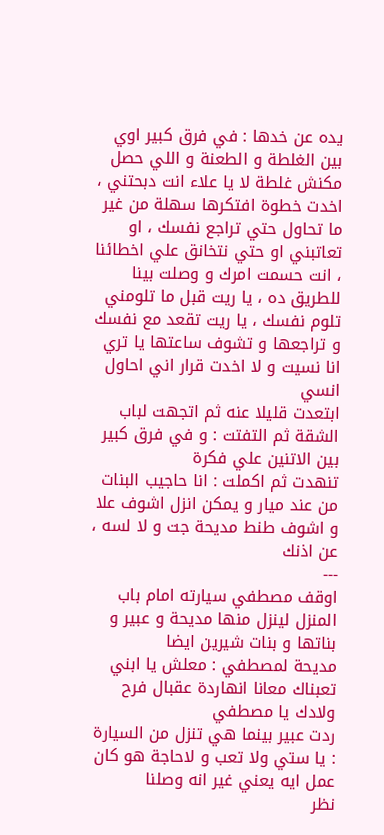يده عن خدها : في فرق كبير اوي بين الغلطة و الطعنة و اللي حصل مكنش غلطة لا يا علاء انت دبحتني ، اخدت خطوة افتكرها سهلة من غير ما تحاول حتي تراجع نفسك ، او تعاتبني او حتي نتخانق علي اخطائنا ، انت حسمت امرك و وصلت بينا للطريق ده ، يا ريت قبل ما تلومني تلوم نفسك ، يا ريت تقعد مع نفسك و تراجعها و تشوف ساعتها يا تري انا نسيت و لا اخدت قرار اني احاول انسي
ابتعدت قليلا عنه ثم اتجهت لباب الشقة ثم التفتت : و في فرق كبير بين الاتنين علي فكرة
تنهدت ثم اكملت : انا حاجيب البنات من عند ميار و يمكن انزل اشوف علا و اشوف طنط مديحة جت و لا لسه ، عن اذنك
---
اوقف مصطفي سيارته امام باب المنزل لينزل منها مديحة و عبير و بناتها و بنات شيرين ايضا
مديحة لمصطفي : معلش يا ابني تعبناك معانا انهاردة عقبال فرح ولادك يا مصطفي
ردت عبير بينما هي تنزل من السيارة : يا ستي ولا تعب و لاحاجة هو كان عمل ايه يعني غير انه وصلنا
نظر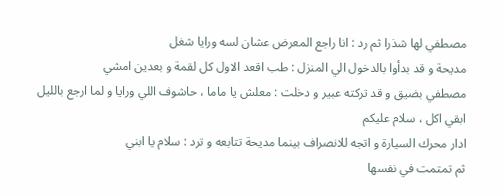مصطفي لها شذرا ثم رد : انا راجع المعرض عشان لسه ورايا شغل
مديحة و قد بدأوا بالدخول الي المنزل : طب اقعد الاول كل لقمة و بعدين امشي
مصطفي بضيق و قد تركته عبير و دخلت : معلش يا ماما ، حاشوف اللي ورايا و لما ارجع بالليل ابقي اكل ، سلام عليكم
ادار محرك السيارة و اتجه للانصراف بينما مديحة تتابعه و ترد : سلام يا ابني
ثم تمتمت في نفسها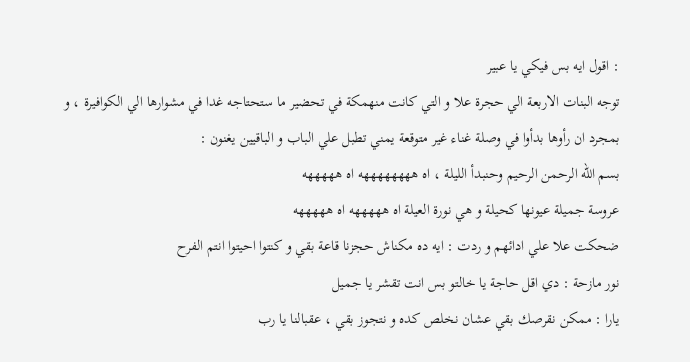: اقول ايه بس فيكي يا عبير
توجه البنات الاربعة الي حجرة علا و التي كانت منهمكة في تحضير ما ستحتاجه غدا في مشوارها الي الكوافيرة ، و بمجرد ان رأوها بدأوا في وصلة غناء غير متوقعة يمني تطبل علي الباب و الباقيين يغنون :
بسم الله الرحمن الرحيم وحنبدأ الليلة ، اه ههههههههه اه هههههه
عروسة جميلة عيونها كحيلة و هي نورة العيلة اه هههههه اه هههههه
ضحكت علا علي ادائهم و ردت : ايه ده مكناش حجزنا قاعة بقي و كنتوا احيتوا انتم الفرح
نور مازحة : دي اقل حاجة يا خالتو بس انت تقشر يا جميل
يارا : ممكن نقرصك بقي عشان نخلص كده و نتجوز بقي ، عقبالنا يا رب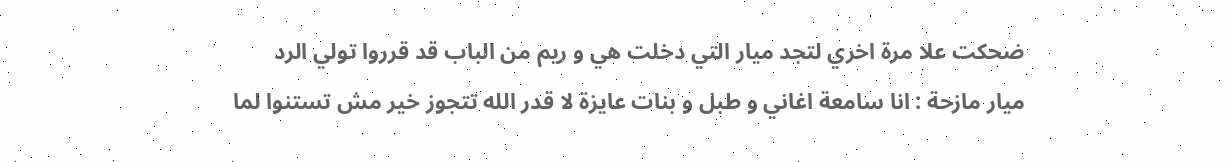ضحكت علا مرة اخري لتجد ميار التي دخلت هي و ريم من الباب قد قرروا تولي الرد
ميار مازحة : انا سامعة اغاني و طبل و بنات عايزة لا قدر الله تتجوز خير مش تستنوا لما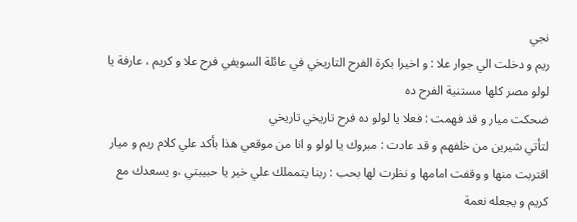نجي
ريم و دخلت الي جوار علا : و اخيرا بكرة الفرح التاريخي في عائلة السويفي فرح علا و كريم ، عارفة يا لولو مصر كلها مستنية الفرح ده
ضحكت ميار و قد فهمت : فعلا يا لولو ده فرح تاريخي تاريخي
لتأتي شيرين من خلفهم و قد عادت : مبروك يا لولو و انا من موقعي هذا بأكد علي كلام ريم و ميار
اقتربت منها و وقفت امامها و نظرت لها بحب : ربنا يتمملك علي خير يا حبيبتي ،و يسعدك مع كريم و يجعله نعمة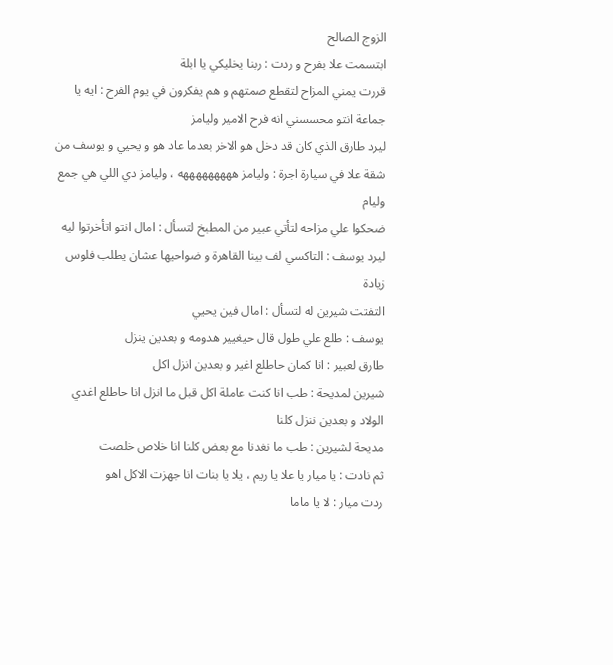الزوج الصالح
ابتسمت علا بفرح و ردت : ربنا يخليكي يا ابلة
قررت يمني المزاح لتقطع صمتهم و هم يفكرون في يوم الفرح : ايه يا جماعة انتو محسسني انه فرح الامير وليامز
ليرد طارق الذي كان قد دخل هو الاخر بعدما عاد هو و يحيي و يوسف من شقة علا في سيارة اجرة : وليامز هههههههههه ، وليامز دي اللي هي جمع وليام
ضحكوا علي مزاحه لتأتي عبير من المطبخ لتسأل : امال انتو اتأخرتوا ليه
ليرد يوسف : التاكسي لف بينا القاهرة و ضواحيها عشان يطلب فلوس زيادة
التفتت شيرين له لتسأل : امال فين يحيي
يوسف : طلع علي طول قال حيغيير هدومه و بعدين ينزل
طارق لعبير : انا كمان حاطلع اغير و بعدين انزل اكل
شيرين لمديحة : طب انا كنت عاملة اكل قبل ما انزل انا حاطلع اغدي الولاد و بعدين ننزل كلنا
مديحة لشيرين : طب ما نغدنا مع بعض كلنا انا خلاص خلصت
ثم نادت : يا ميار يا علا يا ريم ، يلا يا بنات انا جهزت الاكل اهو
ردت ميار : لا يا ماما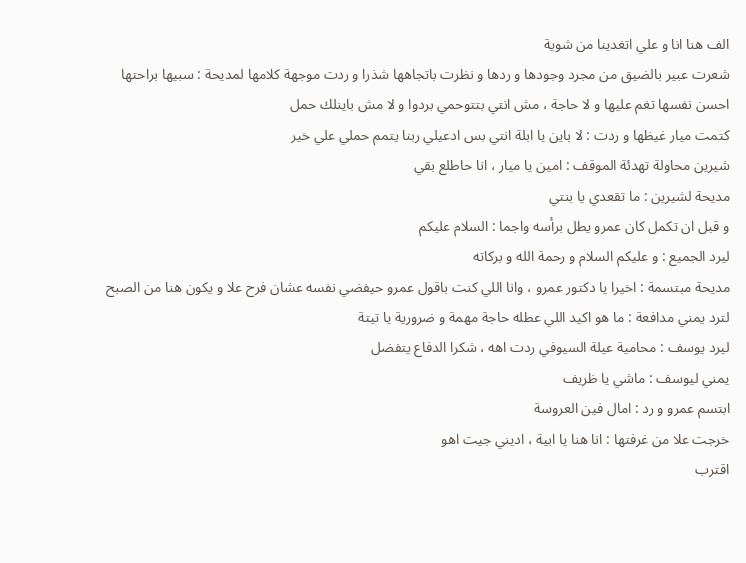الف هنا انا و علي اتغدينا من شوية
شعرت عبير بالضيق من مجرد وجودها و ردها و نظرت باتجاهها شذرا و ردت موجهة كلامها لمديحة : سبيها براحتها احسن نفسها تغم عليها و لا حاجة ، مش انتي بتتوحمي بردوا و لا مش باينلك حمل
كتمت ميار غيظها و ردت : لا باين يا ابلة انتي بس ادعيلي ربنا يتمم حملي علي خير
شيرين محاولة تهدئة الموقف : امين يا ميار ، انا حاطلع بقي
مديحة لشيرين : ما تقعدي يا بنتي
و قبل ان تكمل كان عمرو يطل برأسه واجما : السلام عليكم
ليرد الجميع : و عليكم السلام و رحمة الله و بركاته
مديحة مبتسمة : اخيرا يا دكتور عمرو ، وانا اللي كنت باقول عمرو حيفضي نفسه عشان فرح علا و يكون هنا من الصبح
لترد يمني مدافعة : ما هو اكيد اللي عطله حاجة مهمة و ضرورية يا تيتة
ليرد يوسف : محامية عيلة السيوفي ردت اهه ، شكرا الدفاع يتفضل
يمني ليوسف : ماشي يا ظريف
ابتسم عمرو و رد : امال فين العروسة
خرجت علا من غرفتها : انا هنا يا ابية ، اديني جيت اهو
اقترب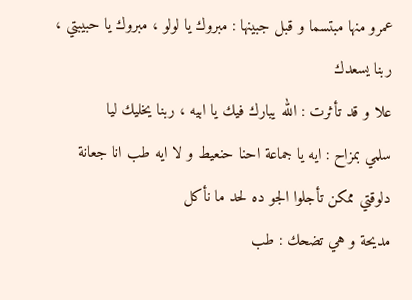عمرو منها مبتسما و قبل جبينها : مبروك يا لولو ، مبروك يا حبيبتي ، ربنا يسعدك
علا و قد تأثرت : الله يبارك فيك يا ابيه ، ربنا يخليك ليا
سلمي بمزاح : ايه يا جماعة احنا حنعيط و لا ايه طب انا جعانة دلوقتي ممكن تأجلوا الجو ده لحد ما نأكل
مديحة و هي تضحك : طب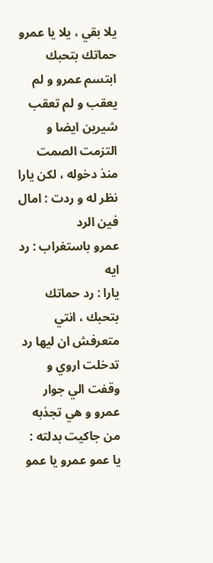يلا بقي ، يلا يا عمرو حماتك بتحبك
ابتسم عمرو و لم يعقب و لم تعقب شيرين ايضا و التزمت الصمت منذ دخوله ، لكن يارا نظر له و ردت : امال فين الرد
عمرو باستغراب : رد ايه
يارا : رد حماتك بتحبك ، انتي متعرفش ان ليها رد
تدخلت اروي و وقفت الي جوار عمرو و هي تجذبه من جاكيت بدلته : يا عمو عمرو يا عمو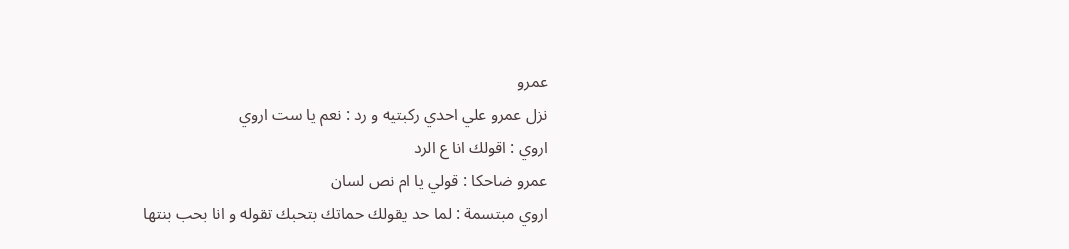عمرو
نزل عمرو علي احدي ركبتيه و رد : نعم يا ست اروي
اروي : اقولك انا ع الرد
عمرو ضاحكا : قولي يا ام نص لسان
اروي مبتسمة : لما حد يقولك حماتك بتحبك تقوله و انا بحب بنتها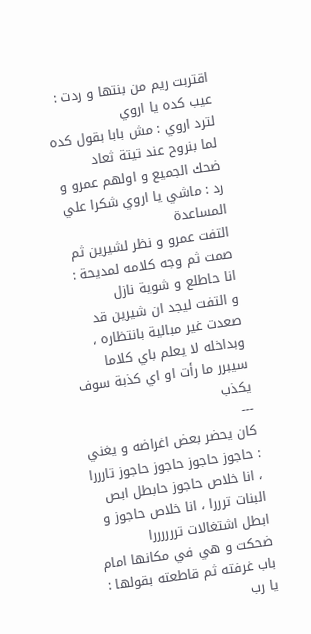اقتربت ريم من بنتها و ردت : عيب كده يا اروي
لترد اروي : مش بابا بقول كده لما بنروح عند تيتة ثعاد
ضحك الجميع و اولهم عمرو و رد : ماشي يا اروي شكرا علي المساعدة
التفت عمرو و نظر لشيرين ثم صمت ثم وجه كلامه لمديحة : انا حاطلع و شوية نازل
و التفت ليجد ان شيرين قد صعدت غير مبالية بانتظاره ، وبداخله لا يعلم باي كلاما سيبرر ما رأت او اي كذبة سوف يكذب
---
كان يحضر بعض اغراضه و يغني : حاجوز حاجوز حاجوز حاجوز تارررا ، انا خلاص حاجوز حابطل ابص البنات ترررا ، انا خلاص حاجوز و ابطل اشتغالات تررررررا
ضحكت و هي في مكانها امام باب غرفته ثم قاطعته بقولها : يا رب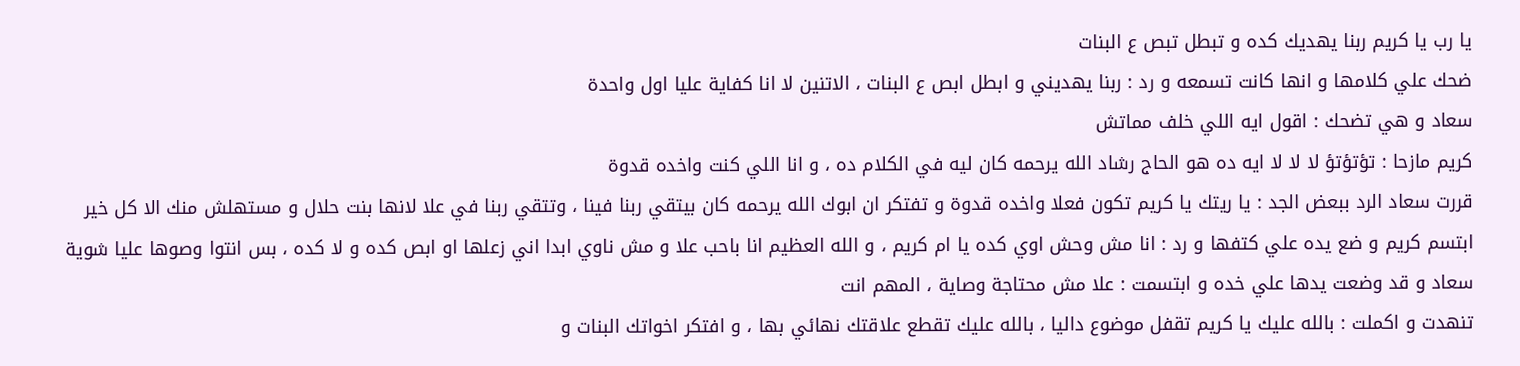يا رب يا كريم ربنا يهديك كده و تبطل تبص ع البنات
ضحك علي كلامها و انها كانت تسمعه و رد : ربنا يهديني و ابطل ابص ع البنات ، الاتنين لا انا كفاية عليا اول واحدة
سعاد و هي تضحك : اقول ايه اللي خلف مماتش
كريم مازحا : تؤتؤتؤ لا لا لا ايه ده هو الحاج رشاد الله يرحمه كان ليه في الكلام ده ، و انا اللي كنت واخده قدوة
قررت سعاد الرد ببعض الجد : يا ريتك يا كريم تكون فعلا واخده قدوة و تفتكر ان ابوك الله يرحمه كان بيتقي ربنا فينا ، وتتقي ربنا في علا لانها بنت حلال و مستهلش منك الا كل خير
ابتسم كريم و ضع يده علي كتفها و رد : انا مش وحش اوي كده يا ام كريم ، و الله العظيم انا باحب علا و مش ناوي ابدا اني زعلها او ابص كده و لا كده ، بس انتوا وصوها عليا شوية
سعاد و قد وضعت يدها علي خده و ابتسمت : علا مش محتاجة وصاية ، المهم انت
تنهدت و اكملت : بالله عليك يا كريم تقفل موضوع داليا ، بالله عليك تقطع علاقتك نهائي بها ، و افتكر اخواتك البنات و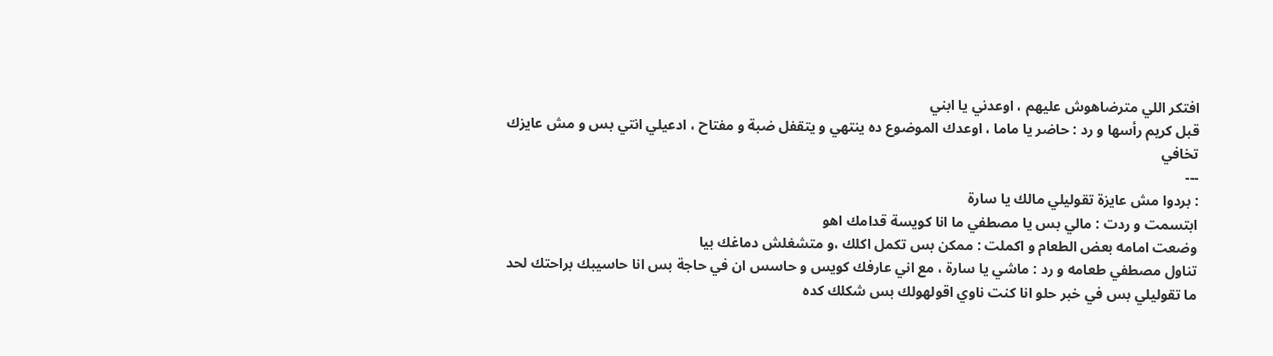افتكر اللي مترضاهوش عليهم ، اوعدني يا ابني
قبل كريم رأسها و رد : حاضر يا ماما ، اوعدك الموضوع ده ينتهي و يتقفل ضبة و مفتاح ، ادعيلي انتي بس و مش عايزك تخافي
---
: بردوا مش عايزة تقوليلي مالك يا سارة
ابتسمت و ردت : مالي بس يا مصطفي ما انا كويسة قدامك اهو
وضعت امامه بعض الطعام و اكملت : ممكن بس تكمل اكلك ،و متشغلش دماغك بيا
تناول مصطفي طعامه و رد : ماشي يا سارة ، مع اني عارفك كويس و حاسس ان في حاجة بس انا حاسيبك براحتك لحد ما تقوليلي بس في خبر حلو انا كنت ناوي اقولهولك بس شكلك كده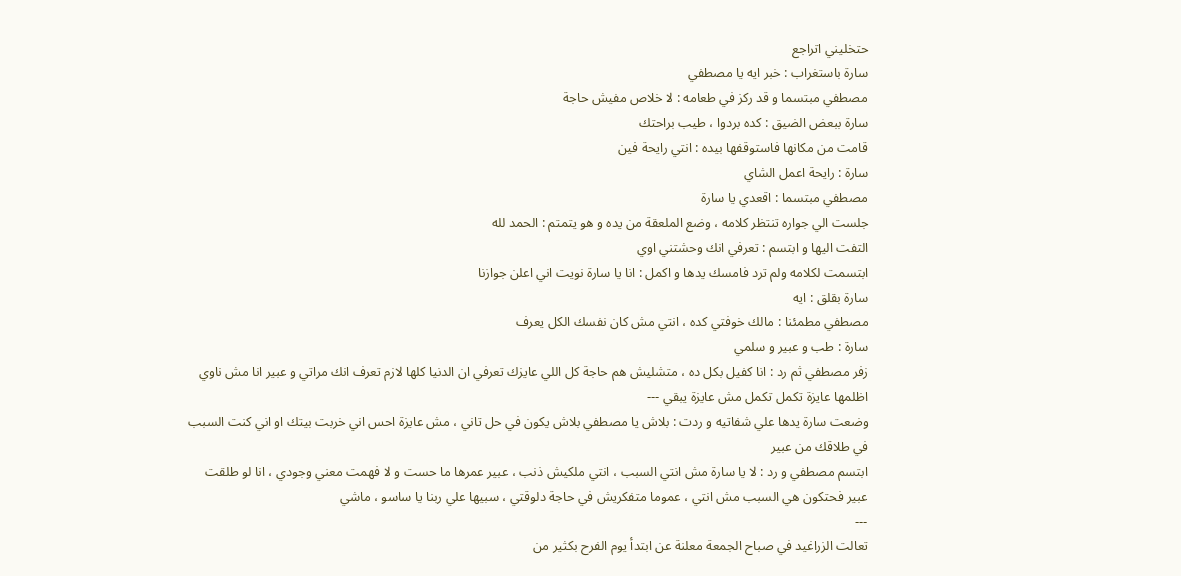حتخليني اتراجع
سارة باستغراب : خبر ايه يا مصطفي
مصطفي مبتسما و قد ركز في طعامه : لا خلاص مفيش حاجة
سارة ببعض الضيق : كده بردوا ، طيب براحتك
قامت من مكانها فاستوقفها بيده : انتي رايحة فين
سارة : رايحة اعمل الشاي
مصطفي مبتسما : اقعدي يا سارة
جلست الي جواره تنتظر كلامه ، وضع الملعقة من يده و هو يتمتم : الحمد لله
التفت اليها و ابتسم : تعرفي انك وحشتني اوي
ابتسمت لكلامه ولم ترد فامسك يدها و اكمل : انا يا سارة نويت اني اعلن جوازنا
سارة بقلق : ايه
مصطفي مطمئنا : مالك خوفتي كده ، انتي مش كان نفسك الكل يعرف
سارة : طب و عبير و سلمي
زفر مصطفي ثم رد : انا كفيل بكل ده ، متشليش هم حاجة كل اللي عايزك تعرفي ان الدنيا كلها لازم تعرف انك مراتي و عبير انا مش ناوي اظلمها عايزة تكمل تكمل مش عايزة يبقي ---
وضعت سارة يدها علي شفاتيه و ردت : بلاش يا مصطفي بلاش يكون في حل تاني ، مش عايزة احس اني خربت بيتك او اني كنت السبب في طلاقك من عبير
ابتسم مصطفي و رد : لا يا سارة مش انتي السبب ، انتي ملكيش ذنب ، عبير عمرها ما حست و لا فهمت معني وجودي ، انا لو طلقت عبير فحتكون هي السبب مش انتي ، عموما متفكريش في حاجة دلوقتي ، سبيها علي ربنا يا ساسو ، ماشي
---
تعالت الزراغيد في صباح الجمعة معلنة عن ابتدأ يوم الفرح بكثير من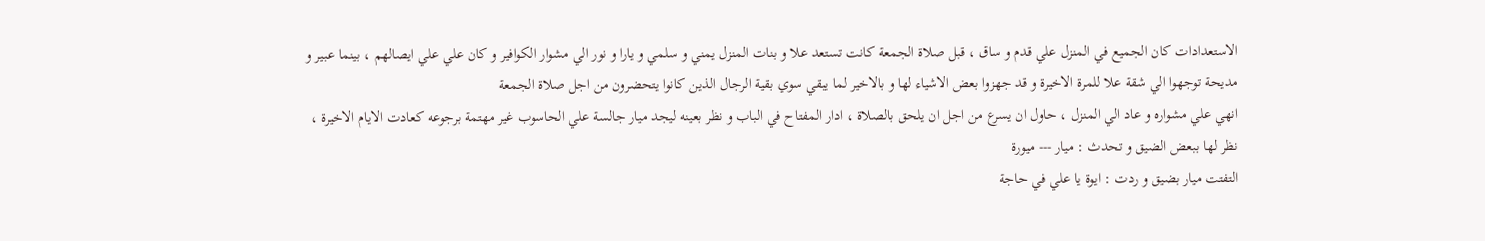الاستعدادات كان الجميع في المنزل علي قدم و ساق ، قبل صلاة الجمعة كانت تستعد علا و بنات المنزل يمني و سلمي و يارا و نور الي مشوار الكوافير و كان علي علي ايصالهم ، بينما عبير و مديحة توجهوا الي شقة علا للمرة الاخيرة و قد جهزوا بعض الاشياء لها و بالاخير لما يبقي سوي بقية الرجال الذين كانوا يتحضرون من اجل صلاة الجمعة
انهي علي مشواره و عاد الي المنزل ، حاول ان يسرع من اجل ان يلحق بالصلاة ، ادار المفتاح في الباب و نظر بعينه ليجد ميار جالسة علي الحاسوب غير مهتمة برجوعه كعادت الايام الاخيرة ، نظر لها ببعض الضيق و تحدث : ميار --- ميورة
التفتت ميار بضيق و ردت : ايوة يا علي في حاجة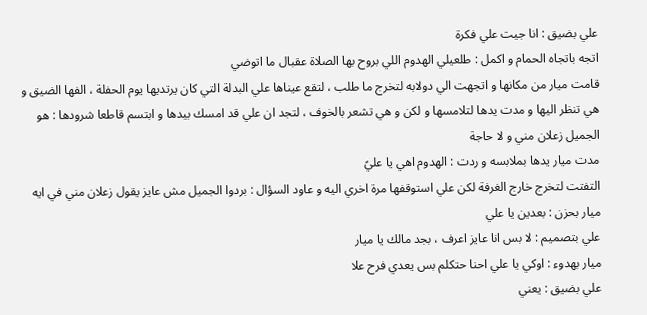علي بضيق : انا جيت علي فكرة
اتجه باتجاه الحمام و اكمل : طلعيلي الهدوم اللي بروح بها الصلاة عقبال ما اتوضي
قامت ميار من مكانها و اتجهت الي دولابه لتخرج ما طلب ، لتقع عيناها علي البدلة التي كان يرتديها يوم الحفلة ، الفها الضيق و هي تنظر اليها و مدت يدها لتلامسها و لكن و هي تشعر بالخوف ، لتجد ان علي قد امسك بيدها و ابتسم قاطعا شرودها : هو الجميل زعلان مني و لا حاجة
مدت ميار يدها بملابسه و ردت : الهدوم اهي يا عليً
التفتت لتخرج خارج الغرفة لكن علي استوقفها مرة اخري اليه و عاود السؤال : بردوا الجميل مش عايز يقول زعلان مني في ايه
ميار بحزن : بعدين يا علي
علي بتصميم : لا بس انا عايز اعرف ، بجد مالك يا ميار
ميار بهدوء : اوكي يا علي احنا حتكلم بس يعدي فرح علا
علي بضيق : يعني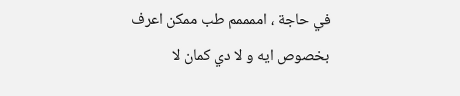في حاجة ، اممممم طب ممكن اعرف بخصوص ايه و لا دي كمان لا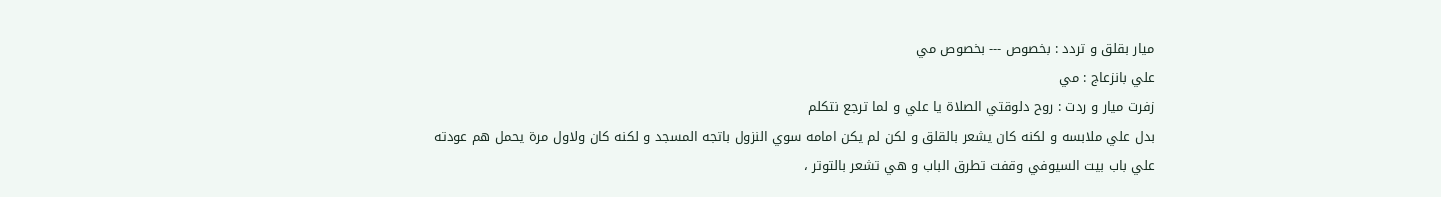ميار بقلق و تردد : بخصوص --- بخصوص مي
علي بانزعاج : مي
زفرت ميار و ردت : روح دلوقتي الصلاة يا علي و لما ترجع نتكلم
بدل علي ملابسه و لكنه كان يشعر بالقلق و لكن لم يكن امامه سوي النزول باتجه المسجد و لكنه كان ولاول مرة يحمل هم عودته
علي باب بيت السيوفي وقفت تطرق الباب و هي تشعر بالتوتر ،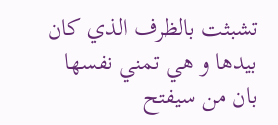تشبثت بالظرف الذي كان بيدها و هي تمني نفسها بان من سيفتح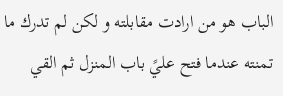الباب هو من ارادت مقابلته و لكن لم تدرك ما تمنته عندما فتح عليً باب المنزل ثم القي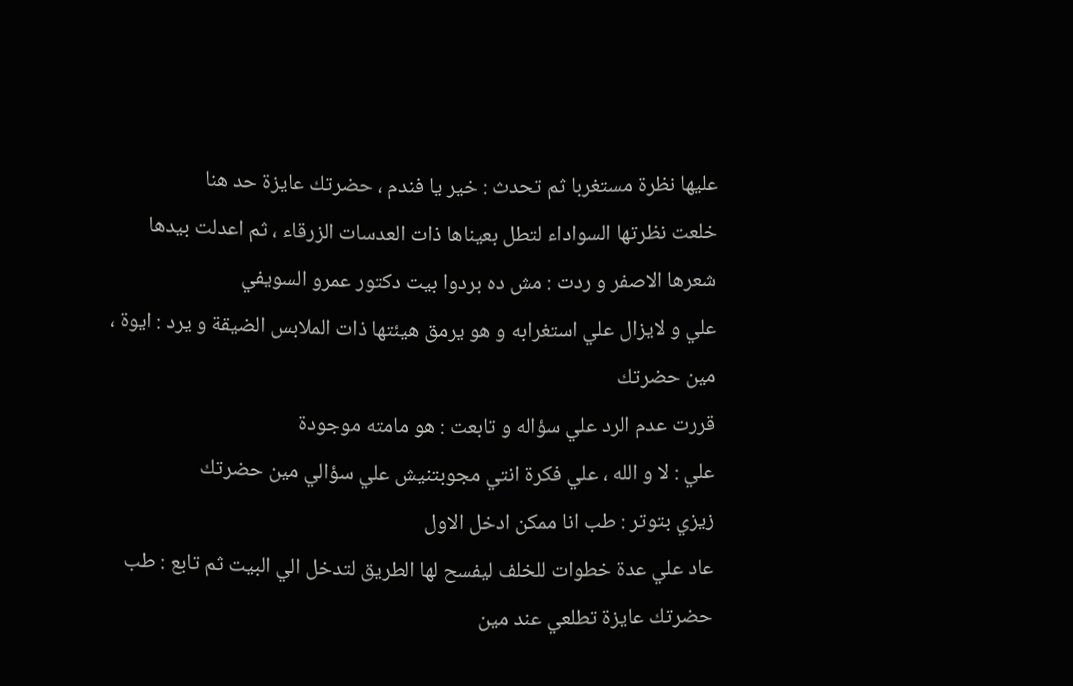عليها نظرة مستغربا ثم تحدث : خير يا فندم ، حضرتك عايزة حد هنا
خلعت نظرتها السواداء لتطل بعيناها ذات العدسات الزرقاء ، ثم اعدلت بيدها شعرها الاصفر و ردت : مش ده بردوا بيت دكتور عمرو السويفي
علي و لايزال علي استغرابه و هو يرمق هيئتها ذات الملابس الضيقة و يرد : ايوة ، مين حضرتك
قررت عدم الرد علي سؤاله و تابعت : هو مامته موجودة
علي : لا و الله ، علي فكرة انتي مجوبتنيش علي سؤالي مين حضرتك
زيزي بتوتر : طب انا ممكن ادخل الاول
عاد علي عدة خطوات للخلف ليفسح لها الطريق لتدخل الي البيت ثم تابع : طب حضرتك عايزة تطلعي عند مين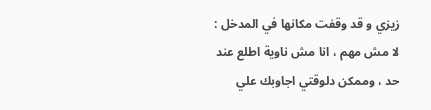زيزي و قد وقفت مكانها في المدخل : لا مش مهم ، انا مش ناوية اطلع عند حد ، وممكن دلوقتي اجاوبك علي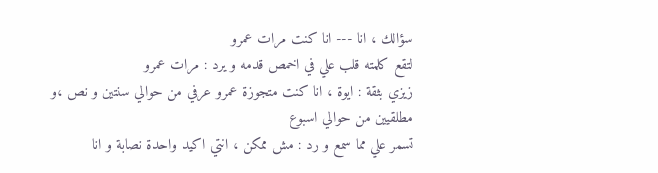سؤالك ، انا --- انا كنت مرات عمرو
لتقع كلمته قلب علي في اخمص قدمه و يرد : مرات عمرو
زيزي بثقة : ايوة ، انا كنت متجوزة عمرو عرفي من حوالي سنتين و نص ،و مطلقيين من حوالي اسبوع
تسمر علي مما سمع و رد : مش ممكن ، انتي اكيد واحدة نصابة و انا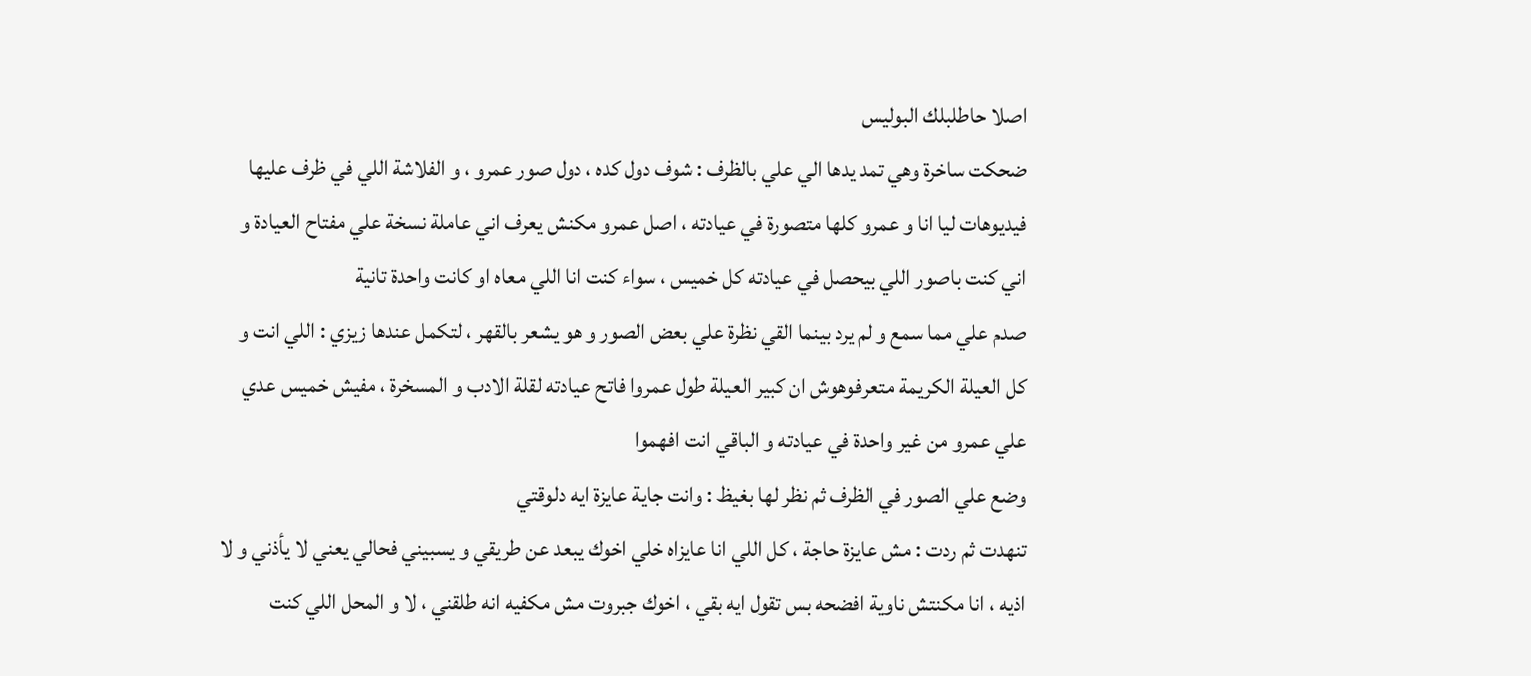اصلا حاطلبلك البوليس
ضحكت ساخرة وهي تمد يدها الي علي بالظرف : شوف دول كده ، دول صور عمرو ، و الفلاشة اللي في ظرف عليها فيديوهات ليا انا و عمرو كلها متصورة في عيادته ، اصل عمرو مكنش يعرف اني عاملة نسخة علي مفتاح العيادة و اني كنت باصور اللي بيحصل في عيادته كل خميس ، سواء كنت انا اللي معاه او كانت واحدة تانية
صدم علي مما سمع و لم يرد بينما القي نظرة علي بعض الصور و هو يشعر بالقهر ، لتكمل عندها زيزي : اللي انت و كل العيلة الكريمة متعرفوهوش ان كبير العيلة طول عمروا فاتح عيادته لقلة الادب و المسخرة ، مفيش خميس عدي علي عمرو من غير واحدة في عيادته و الباقي انت افهموا
وضع علي الصور في الظرف ثم نظر لها بغيظ : وانت جاية عايزة ايه دلوقتي
تنهدت ثم ردت : مش عايزة حاجة ، كل اللي انا عايزاه خلي اخوك يبعد عن طريقي و يسبيني فحالي يعني لا يأذني و لا اذيه ، انا مكنتش ناوية افضحه بس تقول ايه بقي ، اخوك جبروت مش مكفيه انه طلقني ، لا و المحل اللي كنت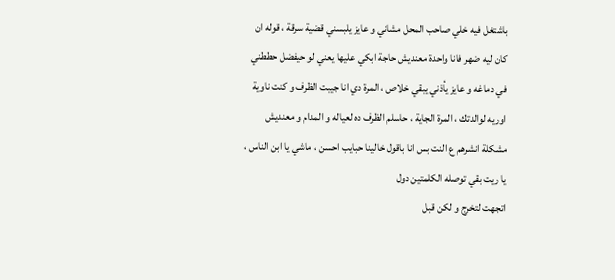باشتغل فيه خلي صاحب المحل مشاني و عايز يلبسني قضية سرقة ، قوله ان كان ليه ضهر فانا واحدة معنديش حاجة ابكي عليها يعني لو حيفضل حططني في دماغه و عايز يأذني يبقي خلاص ، المرة دي انا جيبت الظرف و كنت ناوية اوريه لوالدتك ، المرة الجاية ، حاسلم الظرف ده لعياله و المدام و معنديش مشكلة انشرهم ع النت بس انا باقول خالينا حبايب احسن ، ماشي يا ابن الناس ، يا ريت بقي توصله الكلمتين دول
اتجهت لتخرج و لكن قبل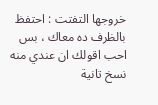خروجها التفتت : احتفظ بالظرف ده معاك ، بس احب اقولك ان عندي منه نسخ تانية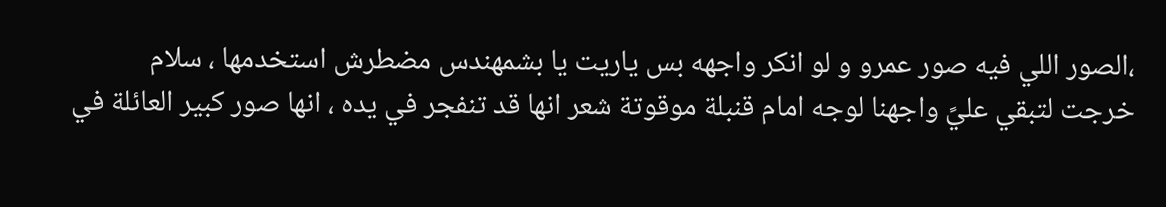،الصور اللي فيه صور عمرو و لو انكر واجهه بس ياريت يا بشمهندس مضطرش استخدمها ، سلام
خرجت لتبقي عليً واجهنا لوجه امام قنبلة موقوتة شعر انها قد تنفجر في يده ، انها صور كبير العائلة في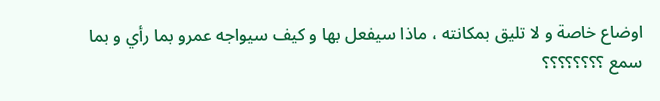اوضاع خاصة و لا تليق بمكانته ، ماذا سيفعل بها و كيف سيواجه عمرو بما رأي و بما سمع ؟؟؟؟؟؟؟؟